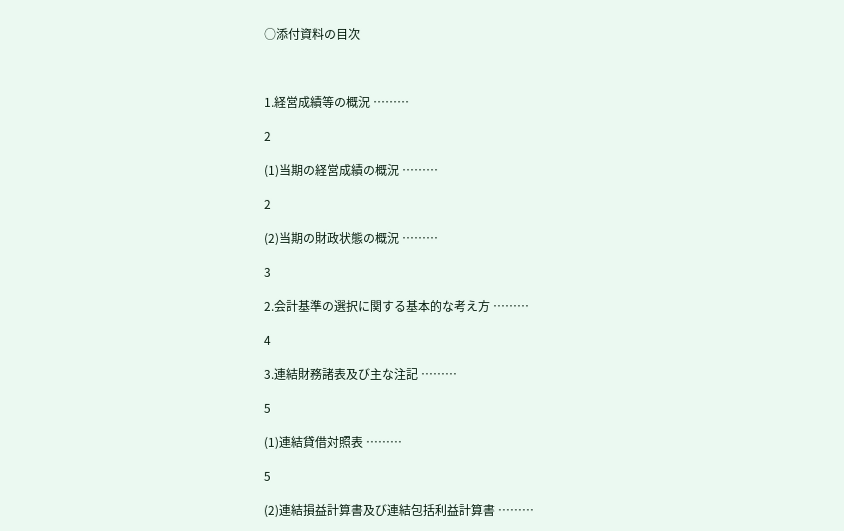○添付資料の目次



1.経営成績等の概況 ………

2

(1)当期の経営成績の概況 ………

2

(2)当期の財政状態の概況 ………

3

2.会計基準の選択に関する基本的な考え方 ………

4

3.連結財務諸表及び主な注記 ………

5

(1)連結貸借対照表 ………

5

(2)連結損益計算書及び連結包括利益計算書 ………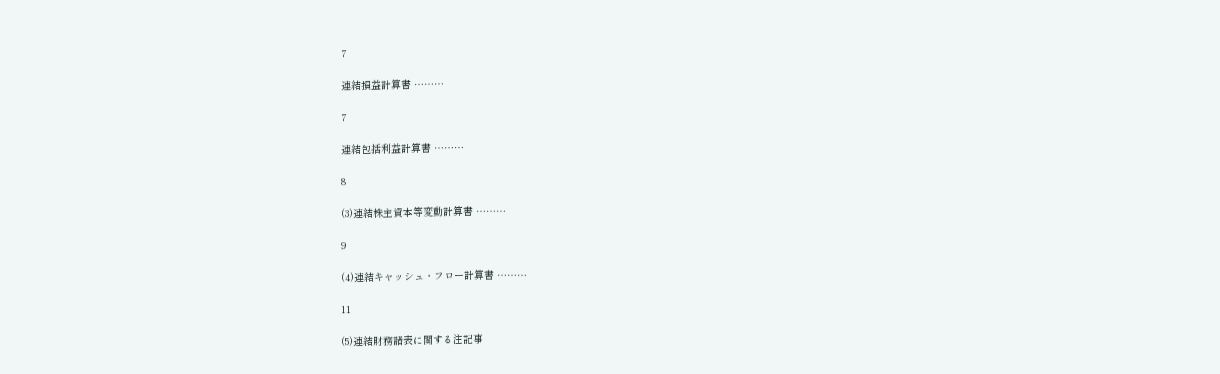7

連結損益計算書 ………

7

連結包括利益計算書 ………

8

(3)連結株主資本等変動計算書 ………

9

(4)連結キャッシュ・フロー計算書 ………

11

(5)連結財務諸表に関する注記事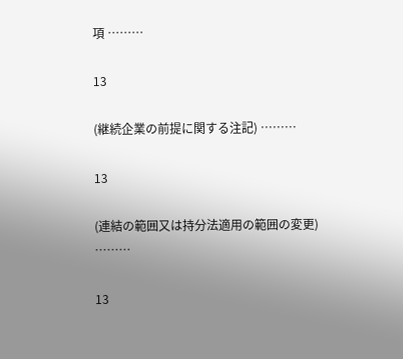項 ………

13

(継続企業の前提に関する注記) ………

13

(連結の範囲又は持分法適用の範囲の変更) ………

13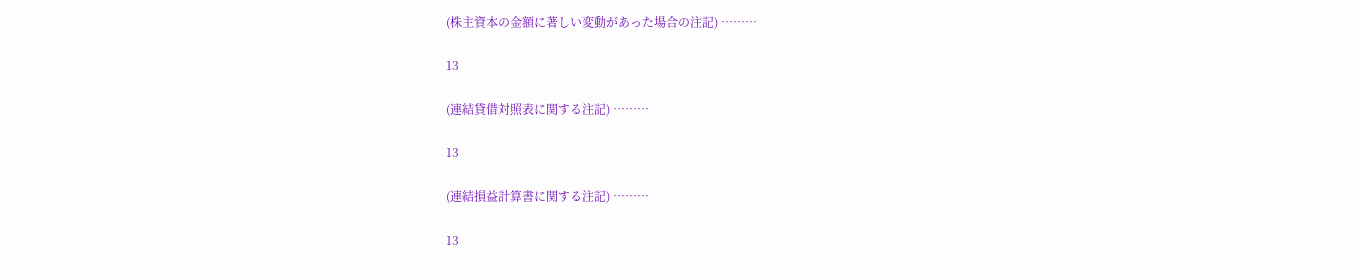(株主資本の金額に著しい変動があった場合の注記) ………

13

(連結貸借対照表に関する注記) ………

13

(連結損益計算書に関する注記) ………

13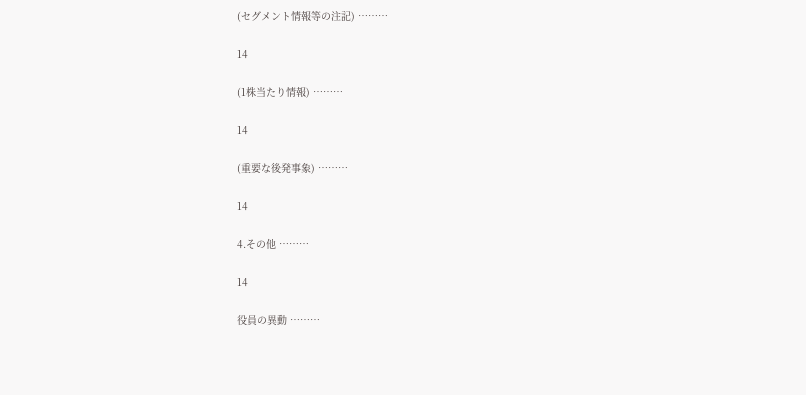(セグメント情報等の注記) ………

14

(1株当たり情報) ………

14

(重要な後発事象) ………

14

4.その他 ………

14

役員の異動 ………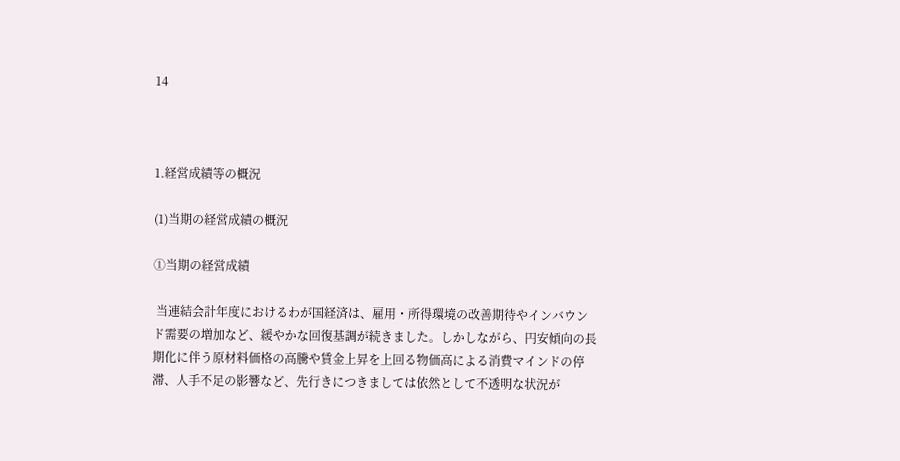14



1.経営成績等の概況

(1)当期の経営成績の概況

①当期の経営成績

 当連結会計年度におけるわが国経済は、雇用・所得環境の改善期待やインバウンド需要の増加など、緩やかな回復基調が続きました。しかしながら、円安傾向の長期化に伴う原材料価格の高騰や賃金上昇を上回る物価高による消費マインドの停滞、人手不足の影響など、先行きにつきましては依然として不透明な状況が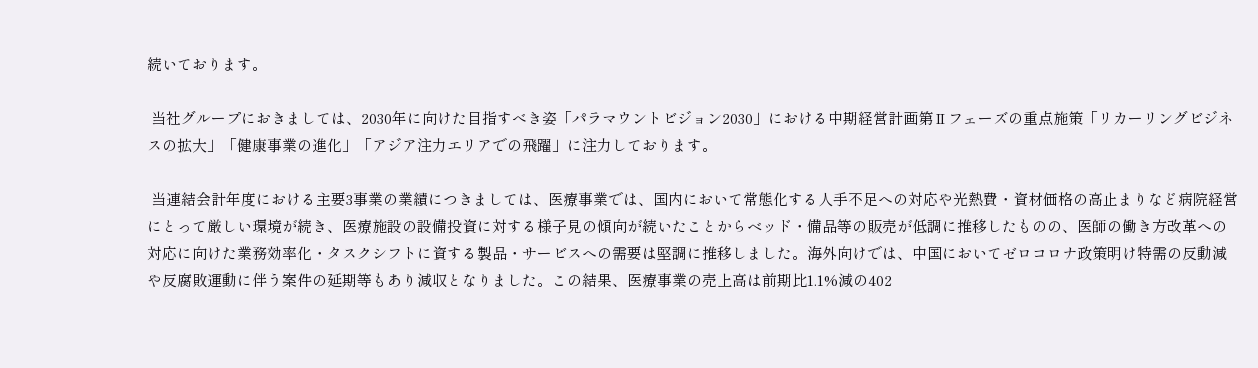続いております。

 当社グループにおきましては、2030年に向けた目指すべき姿「パラマウントビジョン2030」における中期経営計画第Ⅱフェーズの重点施策「リカーリングビジネスの拡大」「健康事業の進化」「アジア注力エリアでの飛躍」に注力しております。

 当連結会計年度における主要3事業の業績につきましては、医療事業では、国内において常態化する人手不足への対応や光熱費・資材価格の高止まりなど病院経営にとって厳しい環境が続き、医療施設の設備投資に対する様子見の傾向が続いたことからベッド・備品等の販売が低調に推移したものの、医師の働き方改革への対応に向けた業務効率化・タスクシフトに資する製品・サービスへの需要は堅調に推移しました。海外向けでは、中国においてゼロコロナ政策明け特需の反動減や反腐敗運動に伴う案件の延期等もあり減収となりました。この結果、医療事業の売上高は前期比1.1%減の402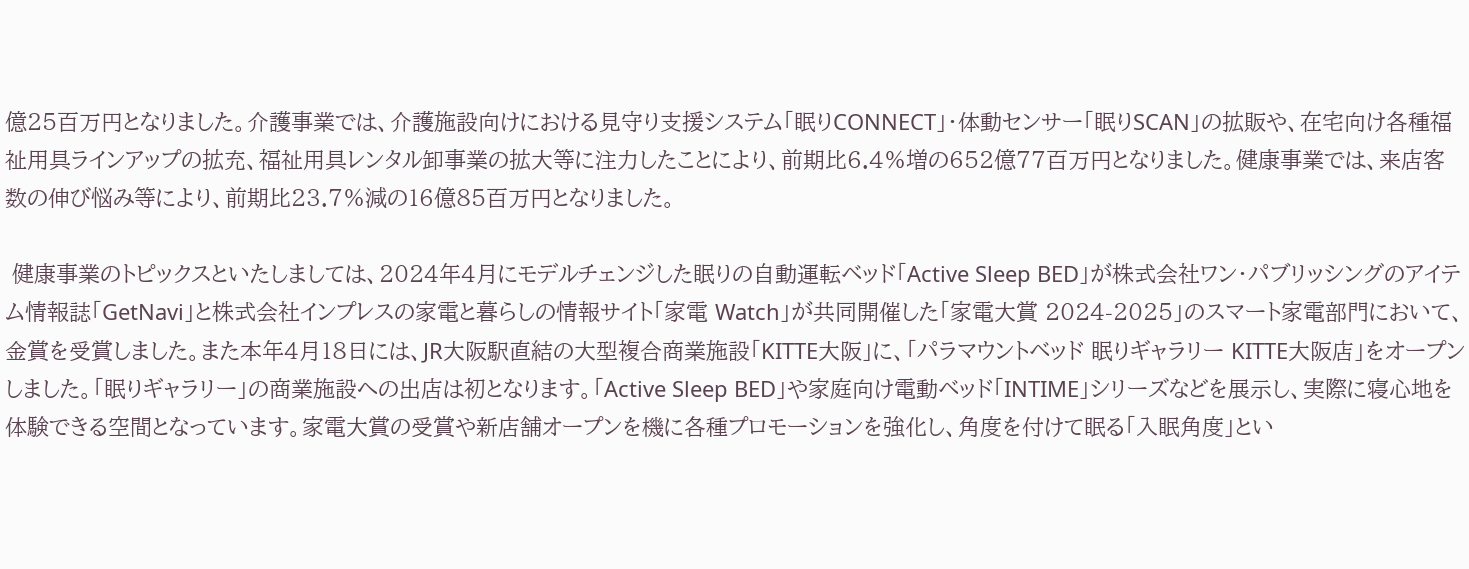億25百万円となりました。介護事業では、介護施設向けにおける見守り支援システム「眠りCONNECT」・体動センサー「眠りSCAN」の拡販や、在宅向け各種福祉用具ラインアップの拡充、福祉用具レンタル卸事業の拡大等に注力したことにより、前期比6.4%増の652億77百万円となりました。健康事業では、来店客数の伸び悩み等により、前期比23.7%減の16億85百万円となりました。

 健康事業のトピックスといたしましては、2024年4月にモデルチェンジした眠りの自動運転ベッド「Active Sleep BED」が株式会社ワン・パブリッシングのアイテム情報誌「GetNavi」と株式会社インプレスの家電と暮らしの情報サイト「家電 Watch」が共同開催した「家電大賞 2024-2025」のスマート家電部門において、金賞を受賞しました。また本年4月18日には、JR大阪駅直結の大型複合商業施設「KITTE大阪」に、「パラマウントベッド 眠りギャラリー KITTE大阪店」をオープンしました。「眠りギャラリー」の商業施設への出店は初となります。「Active Sleep BED」や家庭向け電動ベッド「INTIME」シリーズなどを展示し、実際に寝心地を体験できる空間となっています。家電大賞の受賞や新店舗オープンを機に各種プロモーションを強化し、角度を付けて眠る「入眠角度」とい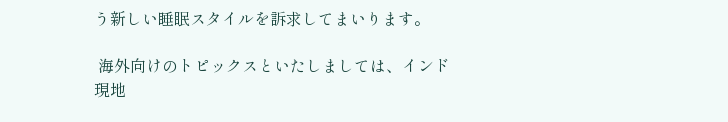う新しい睡眠スタイルを訴求してまいります。

 海外向けのトピックスといたしましては、インド現地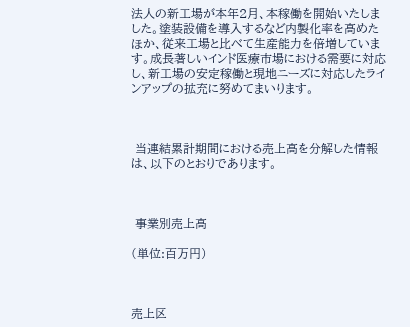法人の新工場が本年2月、本稼働を開始いたしました。塗装設備を導入するなど内製化率を高めたほか、従来工場と比べて生産能力を倍増しています。成長著しいインド医療市場における需要に対応し、新工場の安定稼働と現地ニーズに対応したラインアップの拡充に努めてまいります。



 当連結累計期間における売上高を分解した情報は、以下のとおりであります。



 事業別売上高

(単位:百万円)



売上区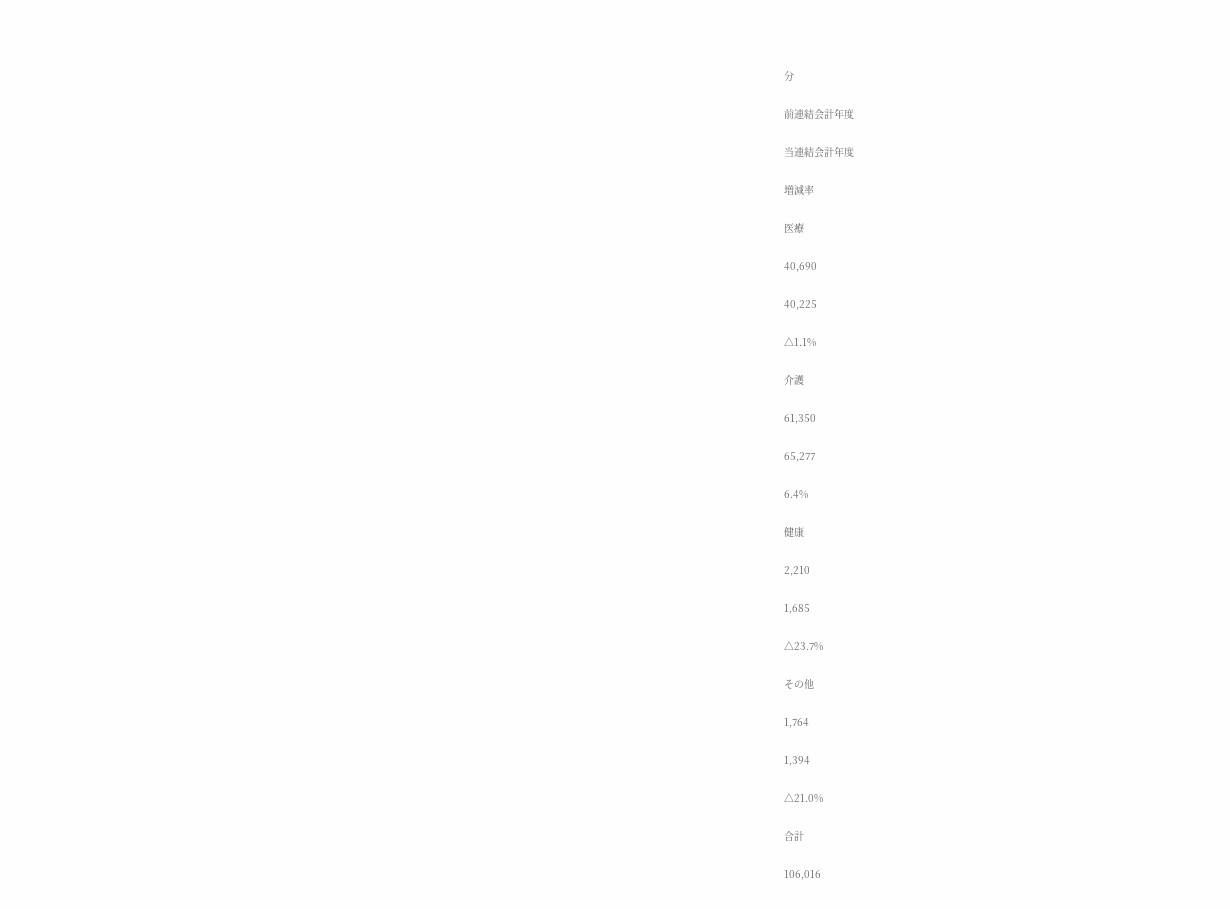分

前連結会計年度

当連結会計年度

増減率

医療

40,690

40,225

△1.1%

介護

61,350

65,277

6.4%

健康

2,210

1,685

△23.7%

その他

1,764

1,394

△21.0%

合計

106,016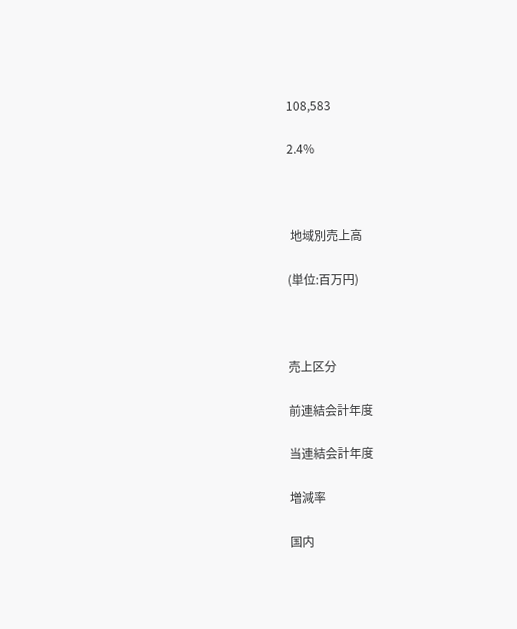108,583

2.4%



 地域別売上高

(単位:百万円)



売上区分

前連結会計年度

当連結会計年度

増減率

国内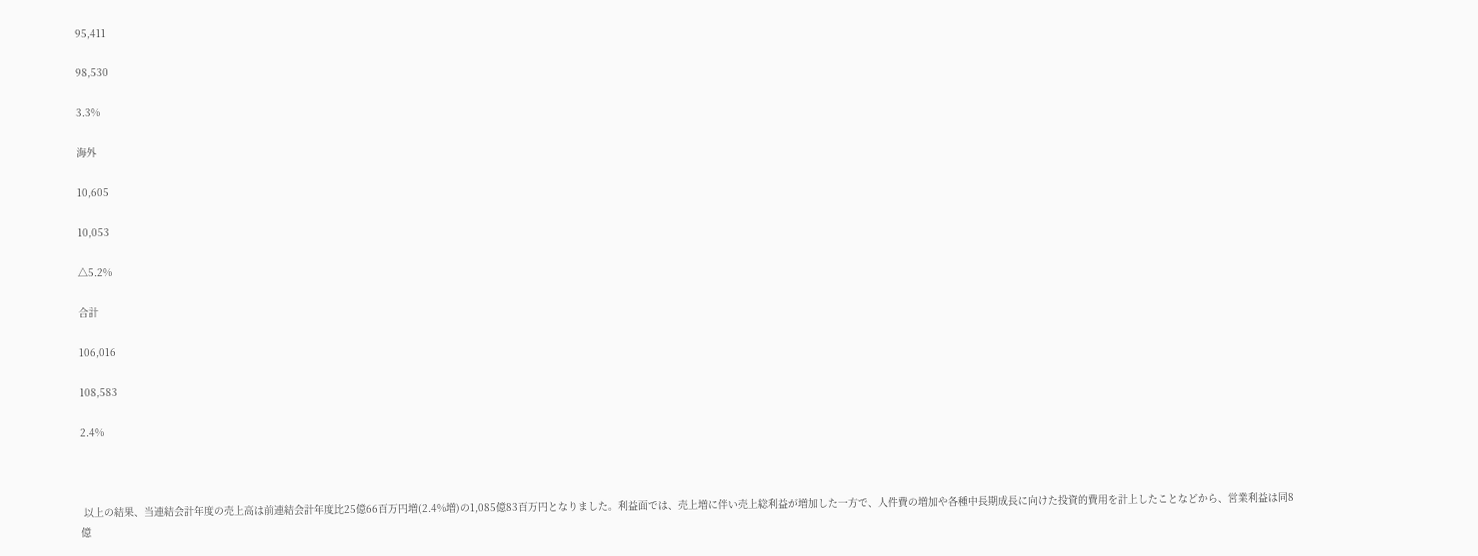95,411

98,530

3.3%

海外

10,605

10,053

△5.2%

合計

106,016

108,583

2.4%



 以上の結果、当連結会計年度の売上高は前連結会計年度比25億66百万円増(2.4%増)の1,085億83百万円となりました。利益面では、売上増に伴い売上総利益が増加した一方で、人件費の増加や各種中長期成長に向けた投資的費用を計上したことなどから、営業利益は同8億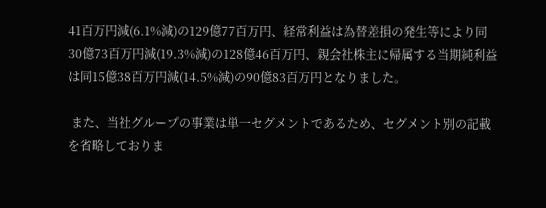41百万円減(6.1%減)の129億77百万円、経常利益は為替差損の発生等により同30億73百万円減(19.3%減)の128億46百万円、親会社株主に帰属する当期純利益は同15億38百万円減(14.5%減)の90億83百万円となりました。

 また、当社グループの事業は単一セグメントであるため、セグメント別の記載を省略しておりま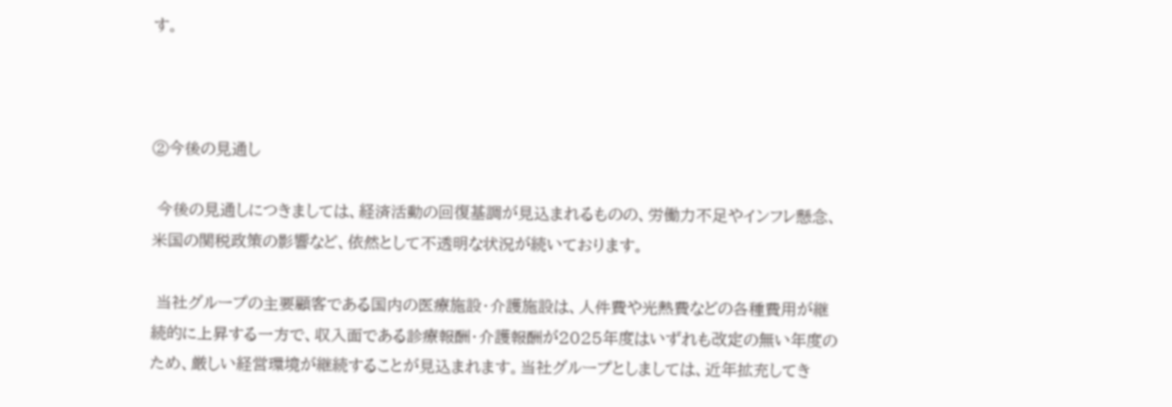す。



②今後の見通し

 今後の見通しにつきましては、経済活動の回復基調が見込まれるものの、労働力不足やインフレ懸念、米国の関税政策の影響など、依然として不透明な状況が続いております。

 当社グループの主要顧客である国内の医療施設・介護施設は、人件費や光熱費などの各種費用が継続的に上昇する一方で、収入面である診療報酬・介護報酬が2025年度はいずれも改定の無い年度のため、厳しい経営環境が継続することが見込まれます。当社グループとしましては、近年拡充してき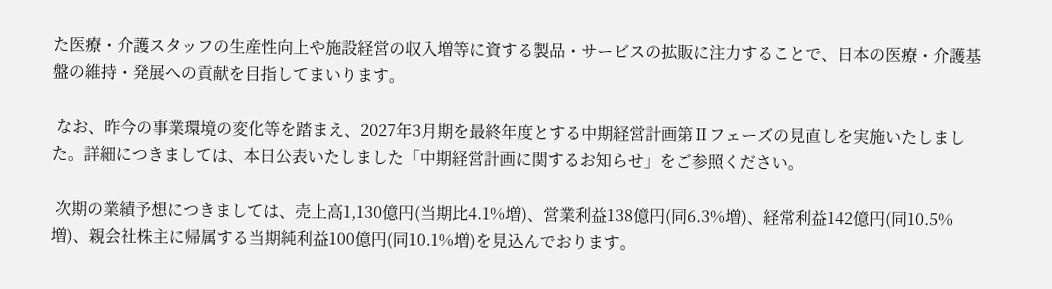た医療・介護スタッフの生産性向上や施設経営の収入増等に資する製品・サービスの拡販に注力することで、日本の医療・介護基盤の維持・発展への貢献を目指してまいります。

 なお、昨今の事業環境の変化等を踏まえ、2027年3月期を最終年度とする中期経営計画第Ⅱフェーズの見直しを実施いたしました。詳細につきましては、本日公表いたしました「中期経営計画に関するお知らせ」をご参照ください。

 次期の業績予想につきましては、売上高1,130億円(当期比4.1%増)、営業利益138億円(同6.3%増)、経常利益142億円(同10.5%増)、親会社株主に帰属する当期純利益100億円(同10.1%増)を見込んでおります。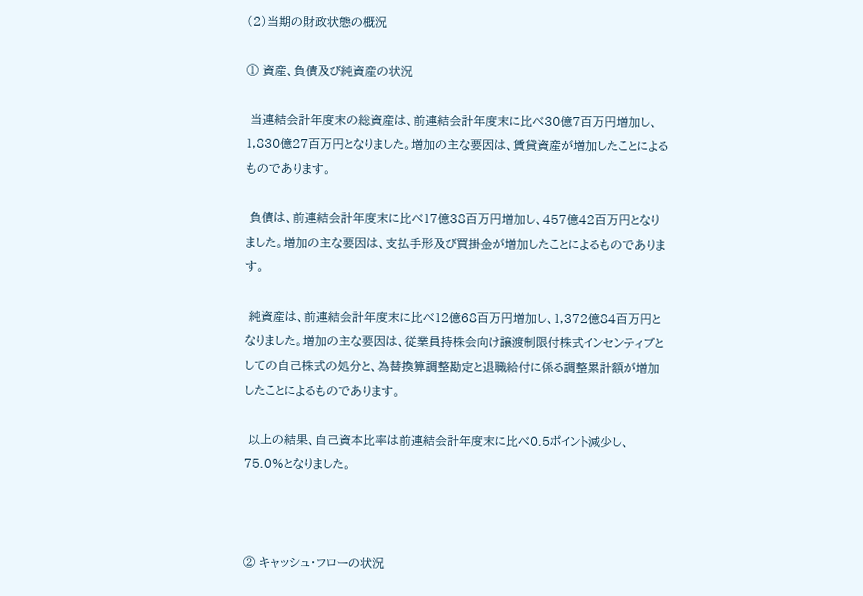(2)当期の財政状態の概況

① 資産、負債及び純資産の状況

 当連結会計年度末の総資産は、前連結会計年度末に比べ30億7百万円増加し、1,830億27百万円となりました。増加の主な要因は、賃貸資産が増加したことによるものであります。

 負債は、前連結会計年度末に比べ17億38百万円増加し、457億42百万円となりました。増加の主な要因は、支払手形及び買掛金が増加したことによるものであります。

 純資産は、前連結会計年度末に比べ12億68百万円増加し、1,372億84百万円となりました。増加の主な要因は、従業員持株会向け譲渡制限付株式インセンティブとしての自己株式の処分と、為替換算調整勘定と退職給付に係る調整累計額が増加したことによるものであります。

 以上の結果、自己資本比率は前連結会計年度末に比べ0.5ポイント減少し、75.0%となりました。



② キャッシュ・フローの状況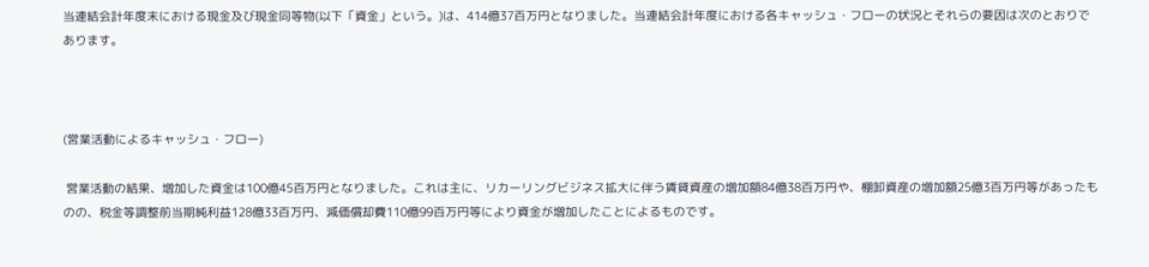当連結会計年度末における現金及び現金同等物(以下「資金」という。)は、414億37百万円となりました。当連結会計年度における各キャッシュ・フローの状況とそれらの要因は次のとおりであります。



(営業活動によるキャッシュ・フロー)

 営業活動の結果、増加した資金は100億45百万円となりました。これは主に、リカーリングビジネス拡大に伴う賃貸資産の増加額84億38百万円や、棚卸資産の増加額25億3百万円等があったものの、税金等調整前当期純利益128億33百万円、減価償却費110億99百万円等により資金が増加したことによるものです。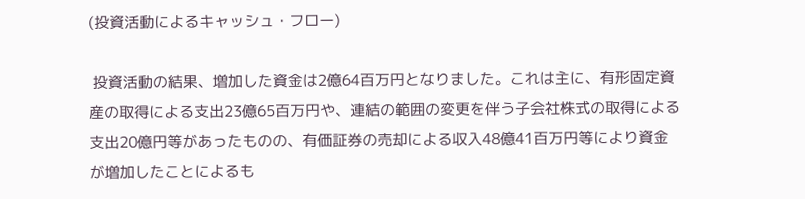(投資活動によるキャッシュ・フロー)

 投資活動の結果、増加した資金は2億64百万円となりました。これは主に、有形固定資産の取得による支出23億65百万円や、連結の範囲の変更を伴う子会社株式の取得による支出20億円等があったものの、有価証券の売却による収入48億41百万円等により資金が増加したことによるも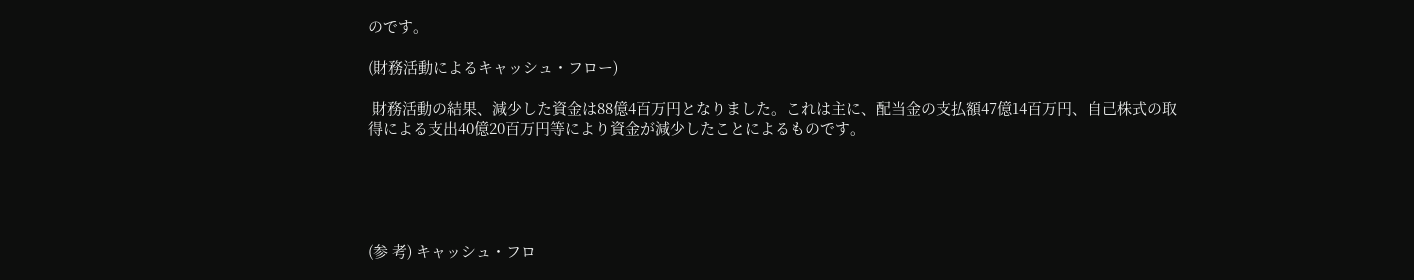のです。

(財務活動によるキャッシュ・フロー)

 財務活動の結果、減少した資金は88億4百万円となりました。これは主に、配当金の支払額47億14百万円、自己株式の取得による支出40億20百万円等により資金が減少したことによるものです。





(参 考) キャッシュ・フロ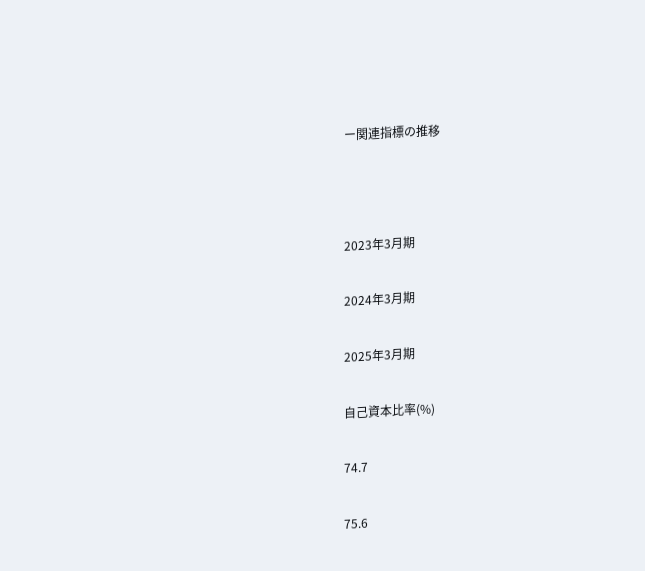ー関連指標の推移



2023年3月期

2024年3月期

2025年3月期

自己資本比率(%)

74.7

75.6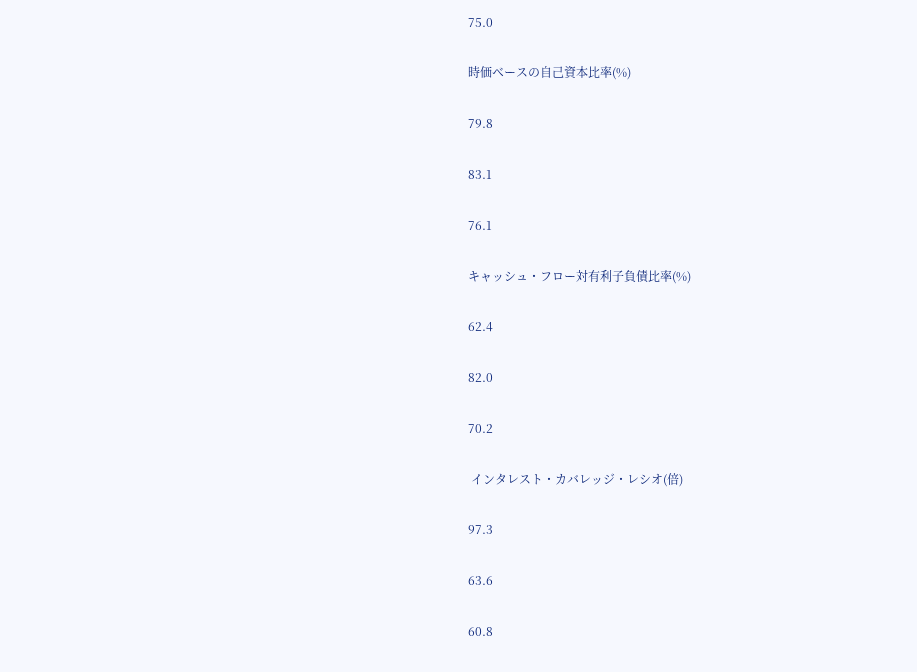75.0

時価ベースの自己資本比率(%)

79.8

83.1

76.1

キャッシュ・フロー対有利子負債比率(%)

62.4

82.0

70.2

 インタレスト・カバレッジ・レシオ(倍)

97.3

63.6

60.8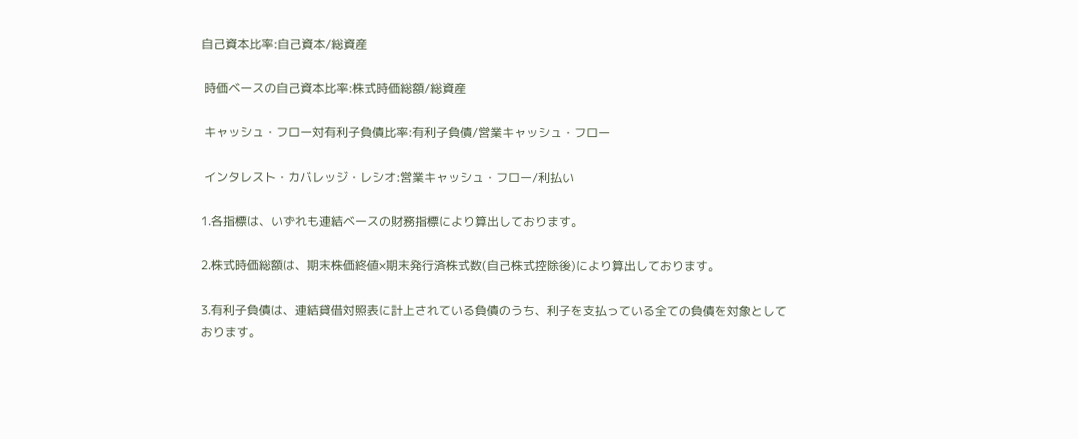自己資本比率:自己資本/総資産

 時価ベースの自己資本比率:株式時価総額/総資産

 キャッシュ・フロー対有利子負債比率:有利子負債/営業キャッシュ・フロー

 インタレスト・カバレッジ・レシオ:営業キャッシュ・フロー/利払い

1.各指標は、いずれも連結ベースの財務指標により算出しております。

2.株式時価総額は、期末株価終値×期末発行済株式数(自己株式控除後)により算出しております。

3.有利子負債は、連結貸借対照表に計上されている負債のうち、利子を支払っている全ての負債を対象としております。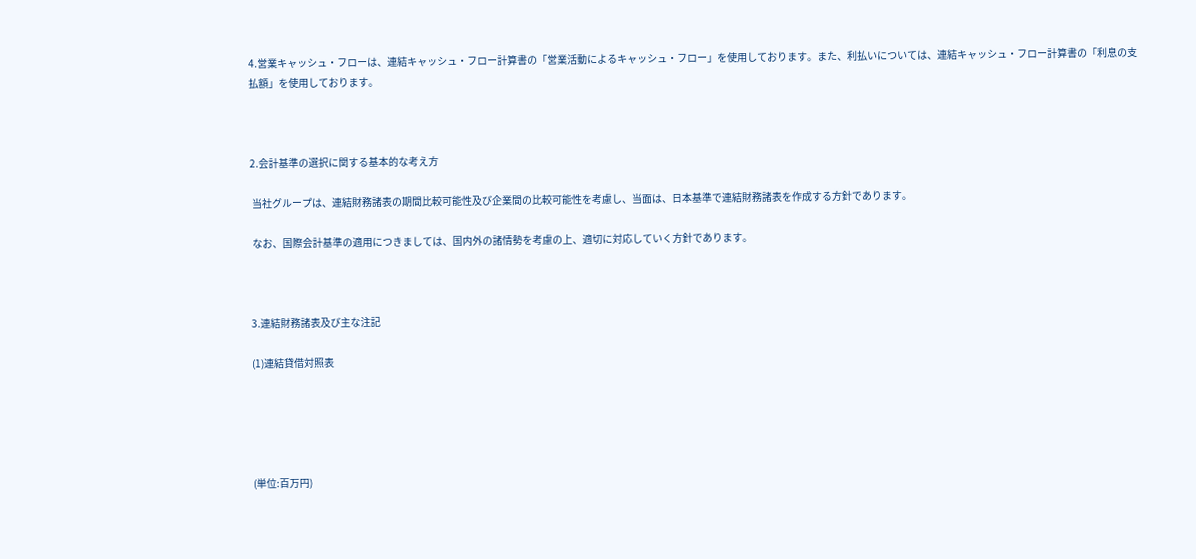4.営業キャッシュ・フローは、連結キャッシュ・フロー計算書の「営業活動によるキャッシュ・フロー」を使用しております。また、利払いについては、連結キャッシュ・フロー計算書の「利息の支払額」を使用しております。



2.会計基準の選択に関する基本的な考え方

 当社グループは、連結財務諸表の期間比較可能性及び企業間の比較可能性を考慮し、当面は、日本基準で連結財務諸表を作成する方針であります。

 なお、国際会計基準の適用につきましては、国内外の諸情勢を考慮の上、適切に対応していく方針であります。



3.連結財務諸表及び主な注記

(1)連結貸借対照表





(単位:百万円)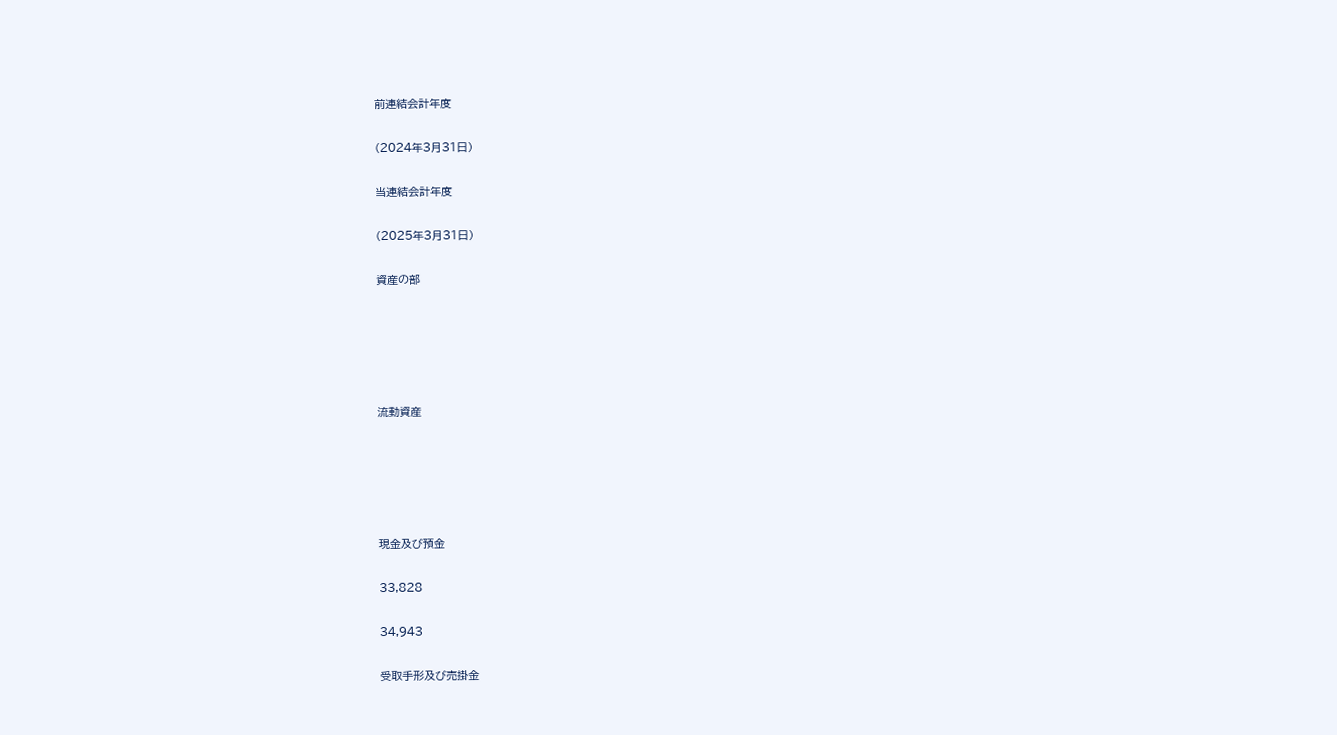前連結会計年度

(2024年3月31日)

当連結会計年度

(2025年3月31日)

資産の部





流動資産





現金及び預金

33,828

34,943

受取手形及び売掛金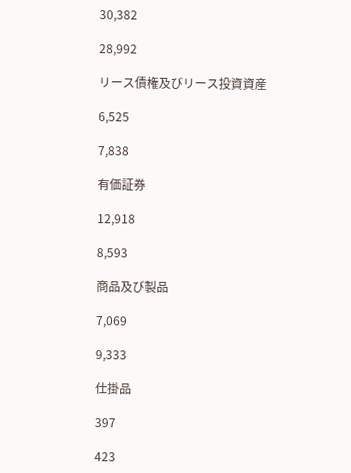30,382

28,992

リース債権及びリース投資資産

6,525

7,838

有価証券

12,918

8,593

商品及び製品

7,069

9,333

仕掛品

397

423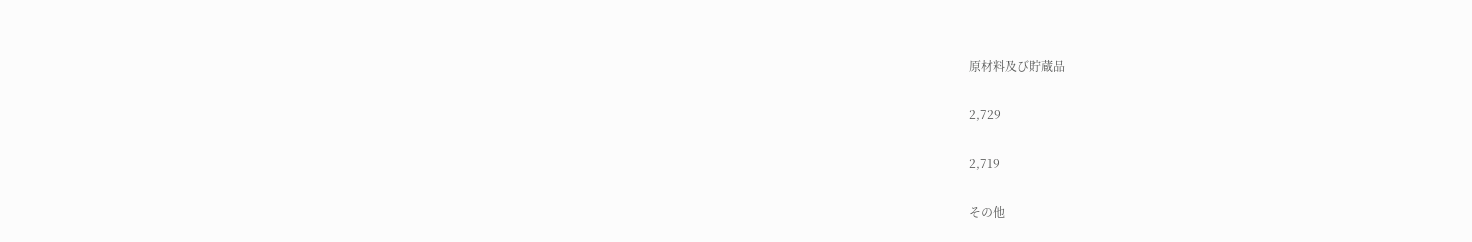原材料及び貯蔵品

2,729

2,719

その他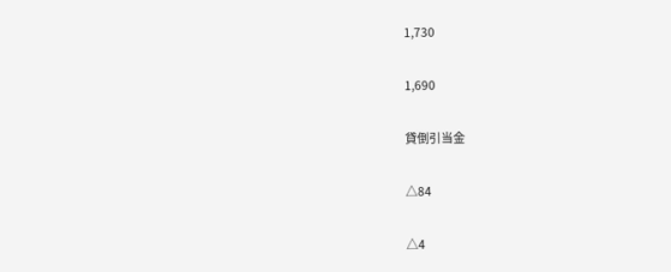1,730

1,690

貸倒引当金

△84

△4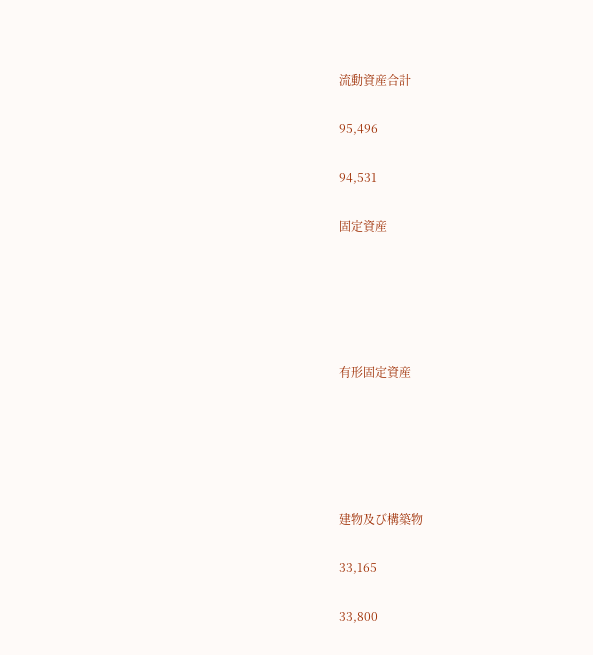流動資産合計

95,496

94,531

固定資産





有形固定資産





建物及び構築物

33,165

33,800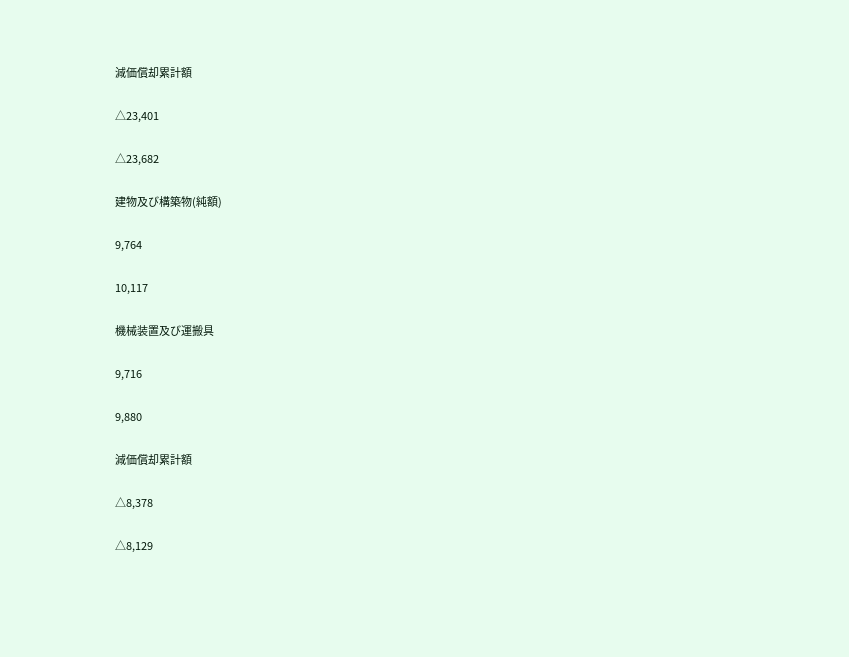減価償却累計額

△23,401

△23,682

建物及び構築物(純額)

9,764

10,117

機械装置及び運搬具

9,716

9,880

減価償却累計額

△8,378

△8,129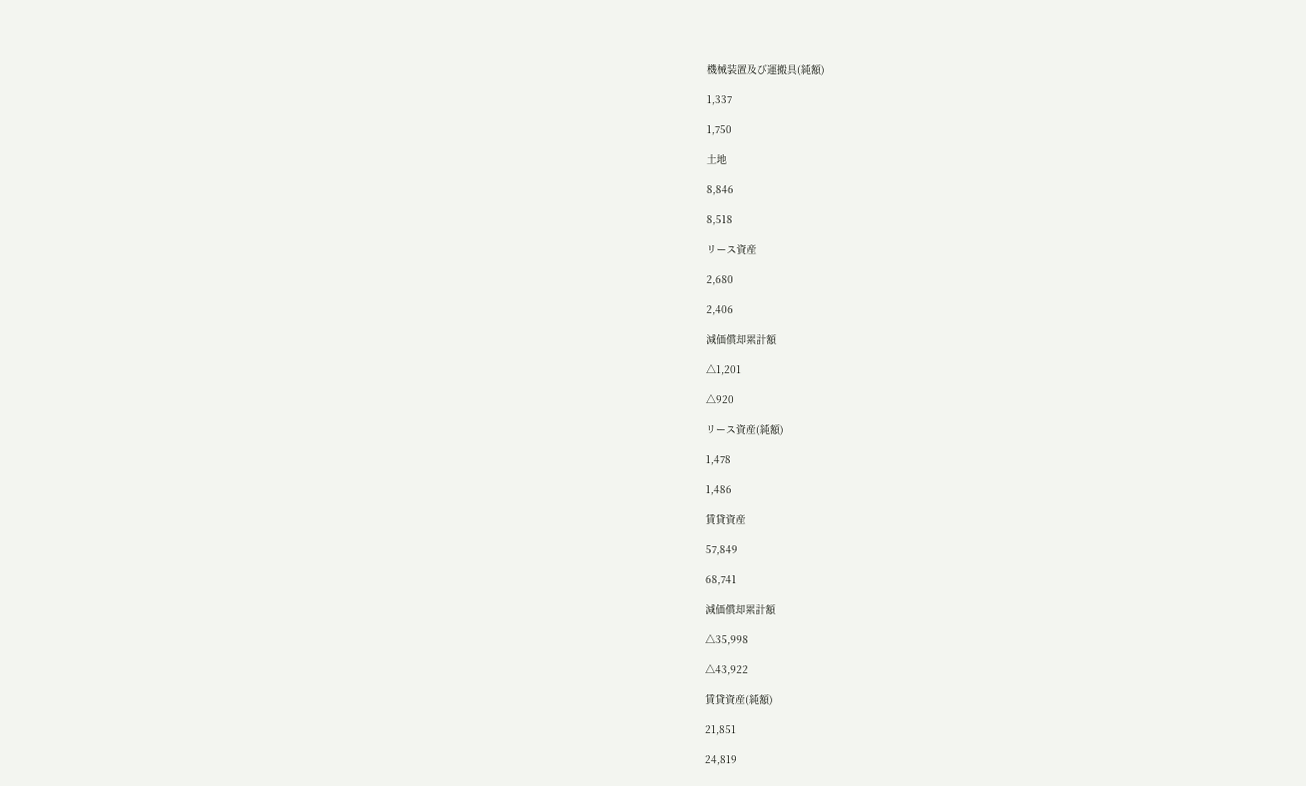機械装置及び運搬具(純額)

1,337

1,750

土地

8,846

8,518

リース資産

2,680

2,406

減価償却累計額

△1,201

△920

リース資産(純額)

1,478

1,486

賃貸資産

57,849

68,741

減価償却累計額

△35,998

△43,922

賃貸資産(純額)

21,851

24,819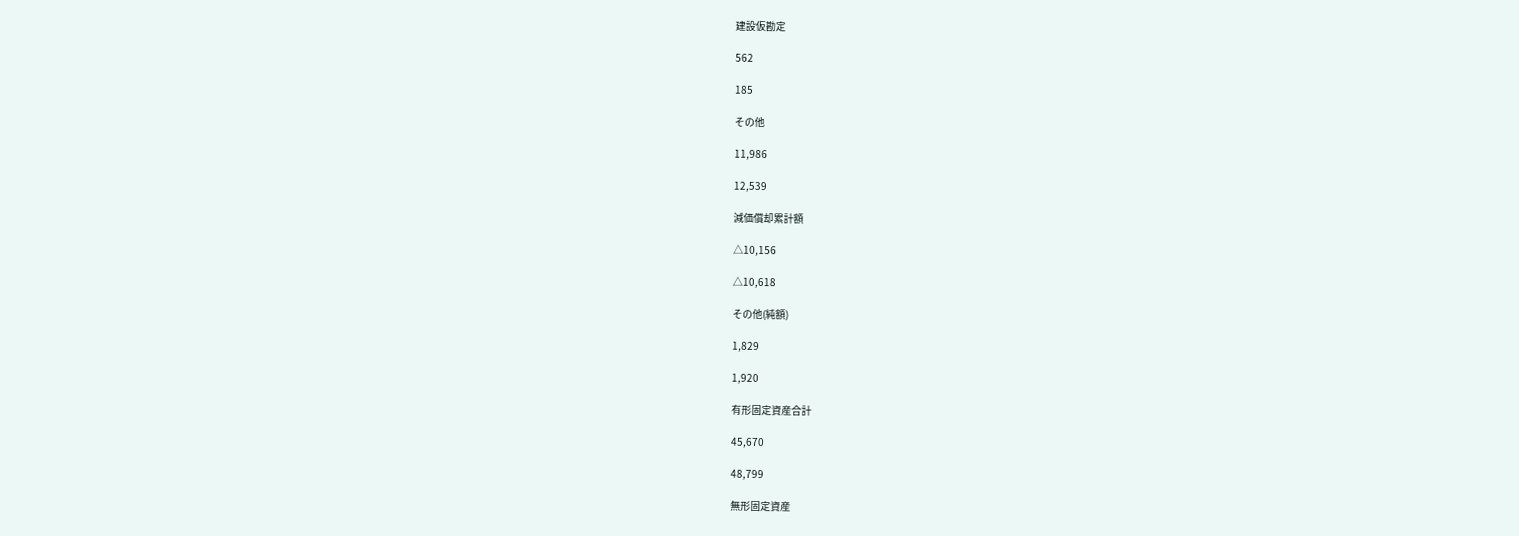建設仮勘定

562

185

その他

11,986

12,539

減価償却累計額

△10,156

△10,618

その他(純額)

1,829

1,920

有形固定資産合計

45,670

48,799

無形固定資産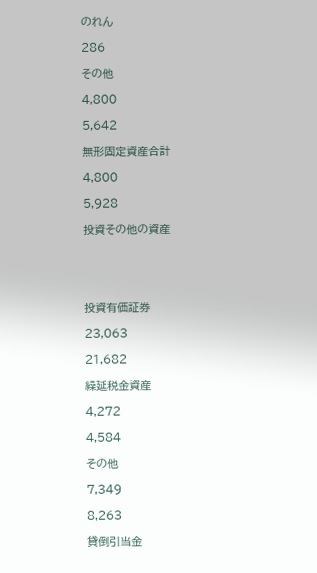のれん

286

その他

4,800

5,642

無形固定資産合計

4,800

5,928

投資その他の資産





投資有価証券

23,063

21,682

繰延税金資産

4,272

4,584

その他

7,349

8,263

貸倒引当金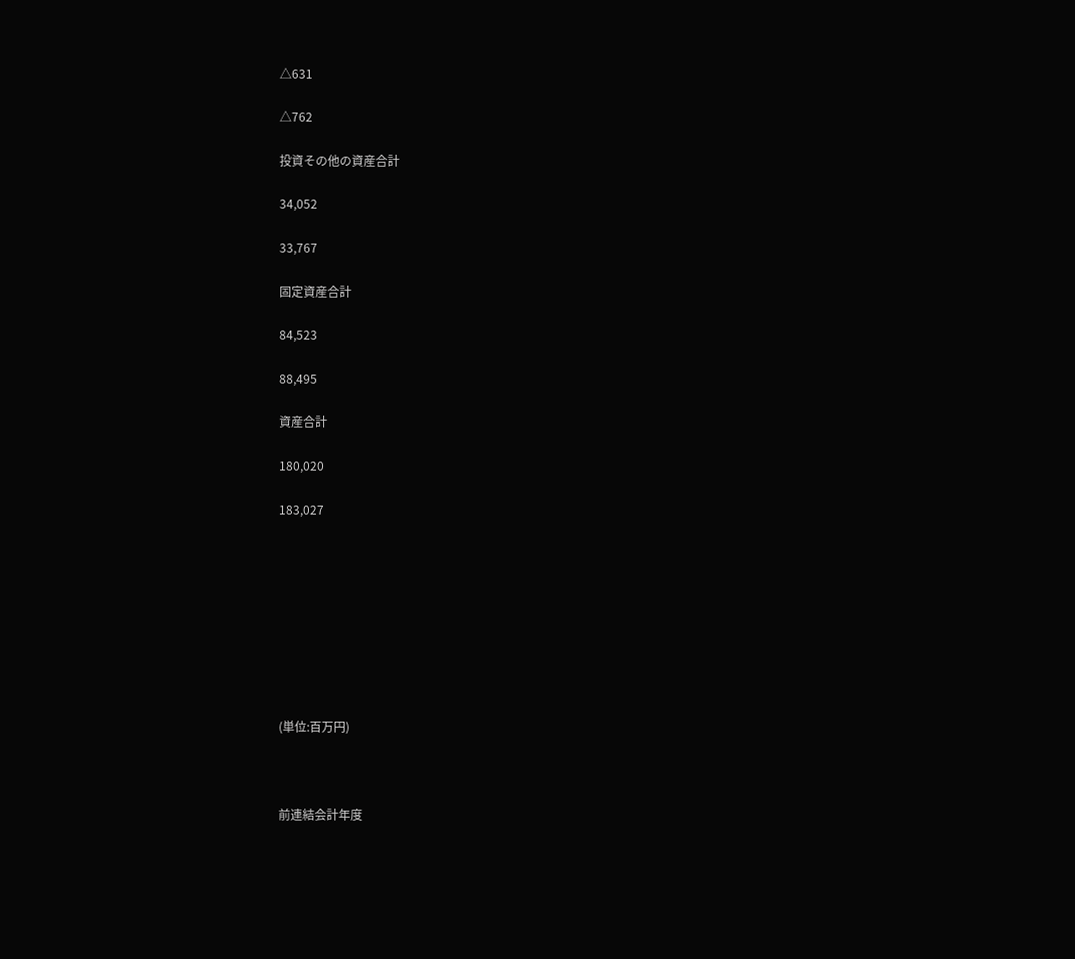△631

△762

投資その他の資産合計

34,052

33,767

固定資産合計

84,523

88,495

資産合計

180,020

183,027









(単位:百万円)



前連結会計年度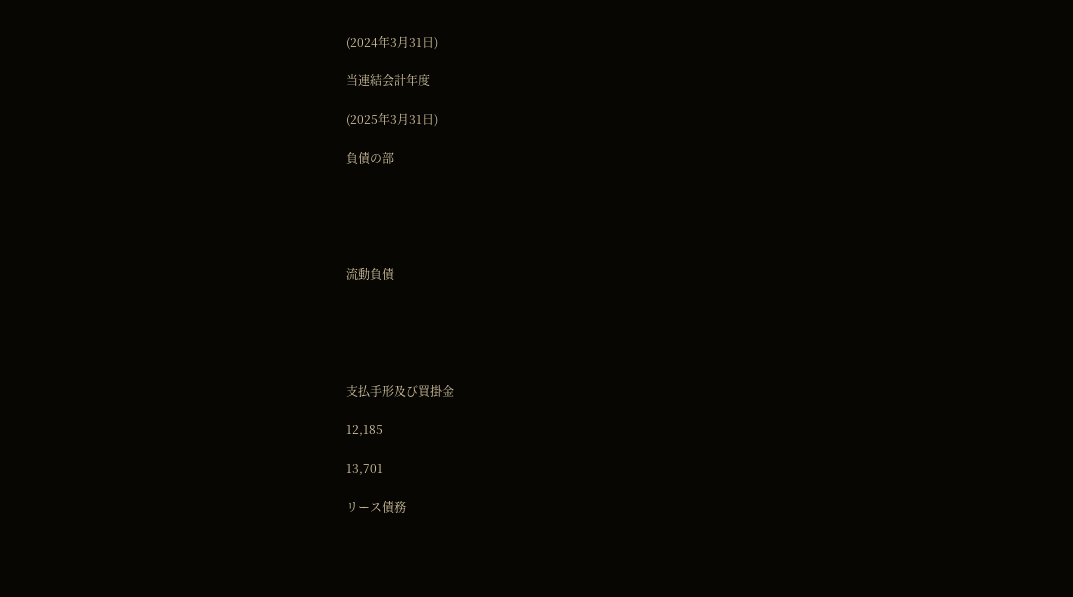(2024年3月31日)

当連結会計年度

(2025年3月31日)

負債の部





流動負債





支払手形及び買掛金

12,185

13,701

リース債務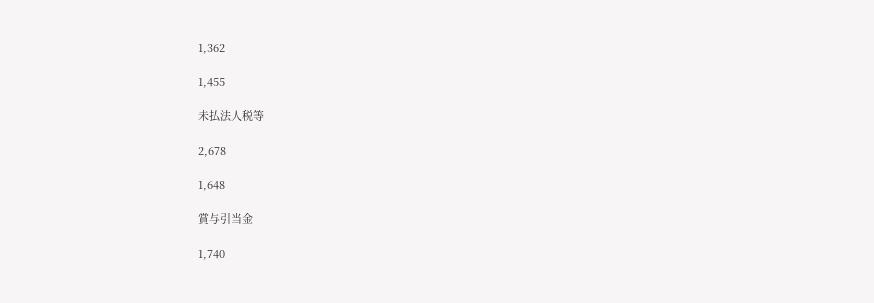1,362

1,455

未払法人税等

2,678

1,648

賞与引当金

1,740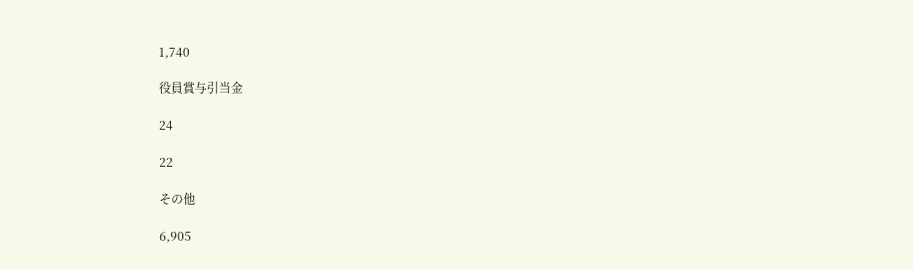1,740

役員賞与引当金

24

22

その他

6,905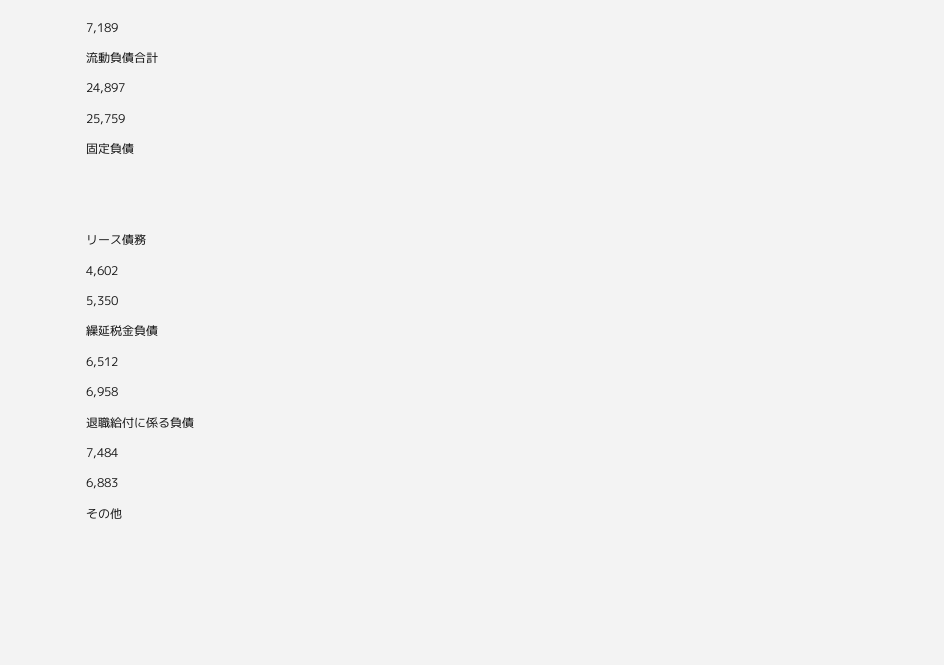7,189

流動負債合計

24,897

25,759

固定負債





リース債務

4,602

5,350

繰延税金負債

6,512

6,958

退職給付に係る負債

7,484

6,883

その他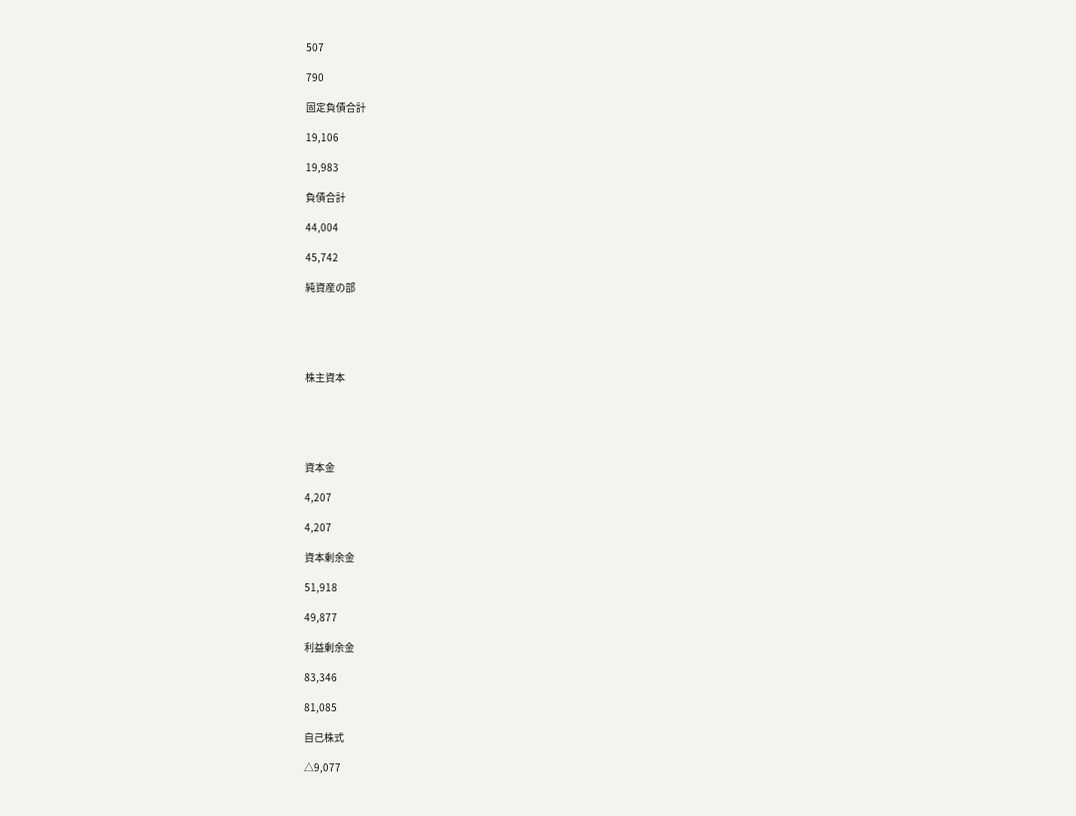507

790

固定負債合計

19,106

19,983

負債合計

44,004

45,742

純資産の部





株主資本





資本金

4,207

4,207

資本剰余金

51,918

49,877

利益剰余金

83,346

81,085

自己株式

△9,077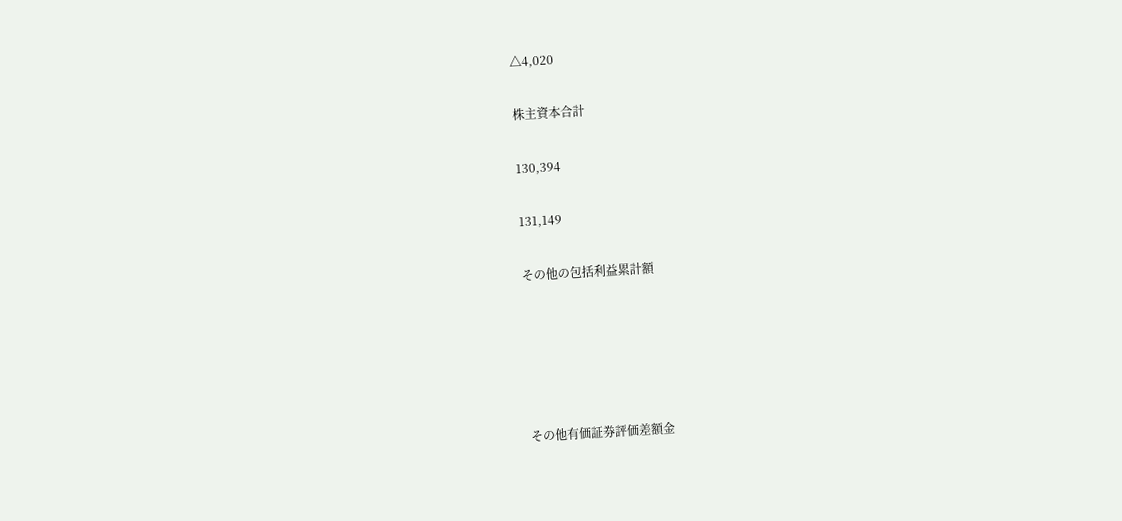△4,020

株主資本合計

130,394

131,149

その他の包括利益累計額





その他有価証券評価差額金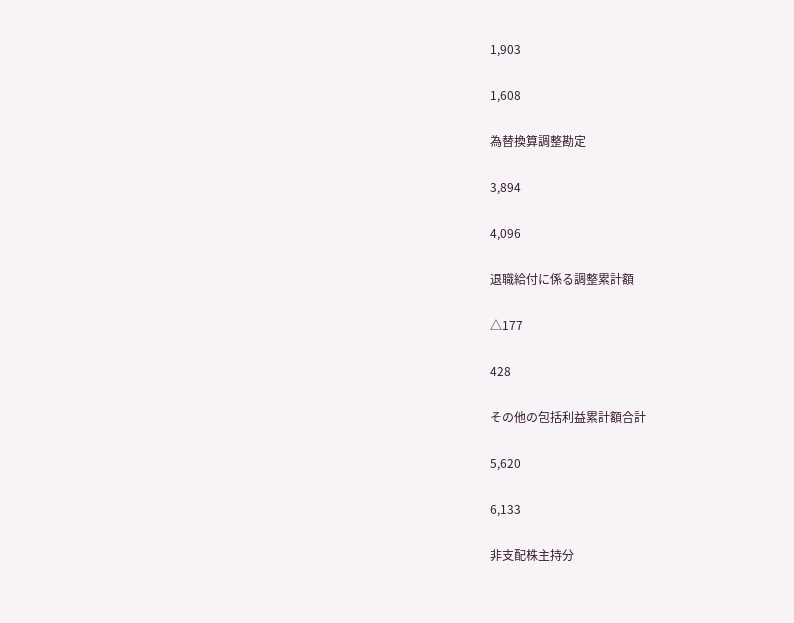1,903

1,608

為替換算調整勘定

3,894

4,096

退職給付に係る調整累計額

△177

428

その他の包括利益累計額合計

5,620

6,133

非支配株主持分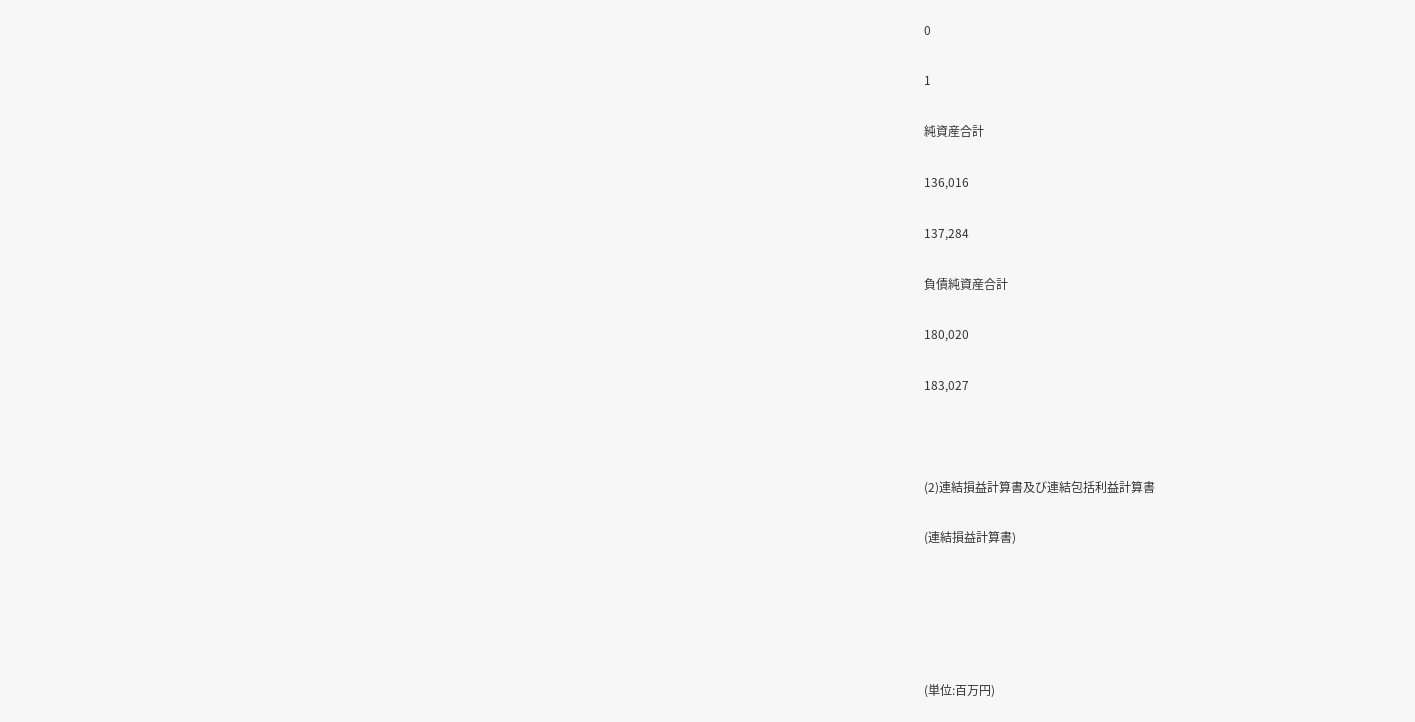0

1

純資産合計

136,016

137,284

負債純資産合計

180,020

183,027



(2)連結損益計算書及び連結包括利益計算書

(連結損益計算書)





(単位:百万円)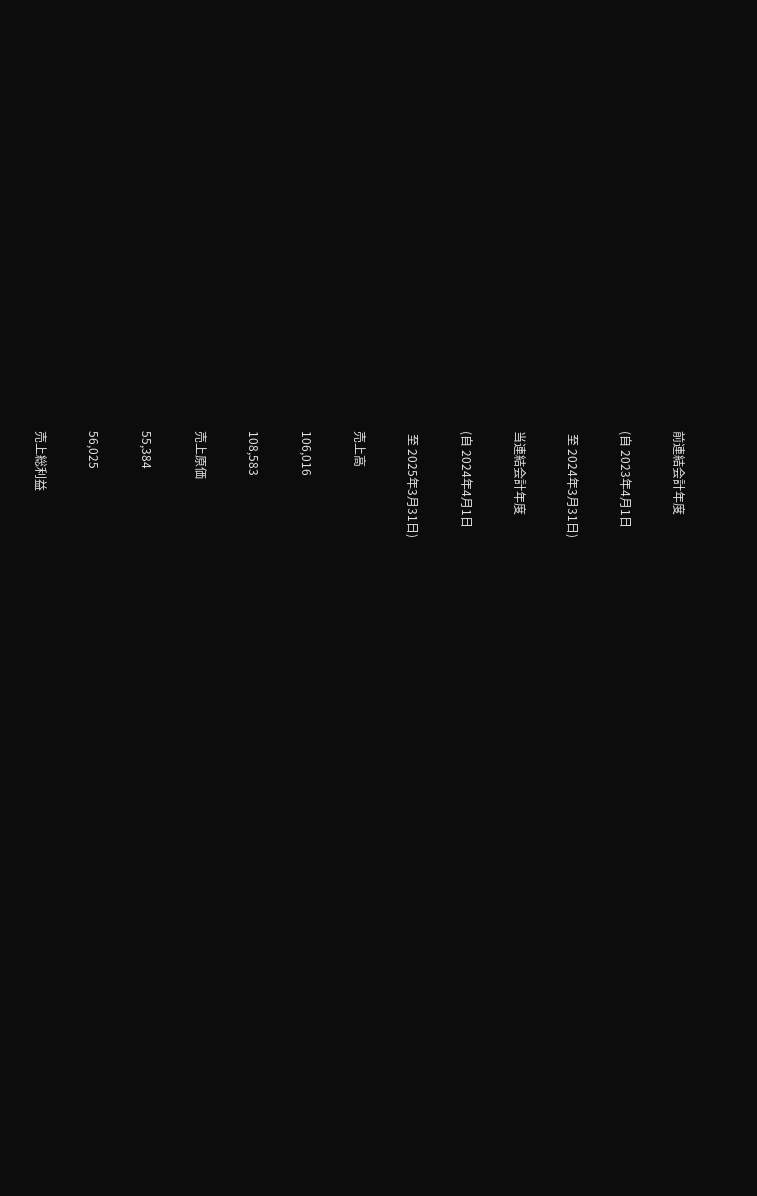前連結会計年度

(自 2023年4月1日

 至 2024年3月31日)

当連結会計年度

(自 2024年4月1日

 至 2025年3月31日)

売上高

106,016

108,583

売上原価

55,384

56,025

売上総利益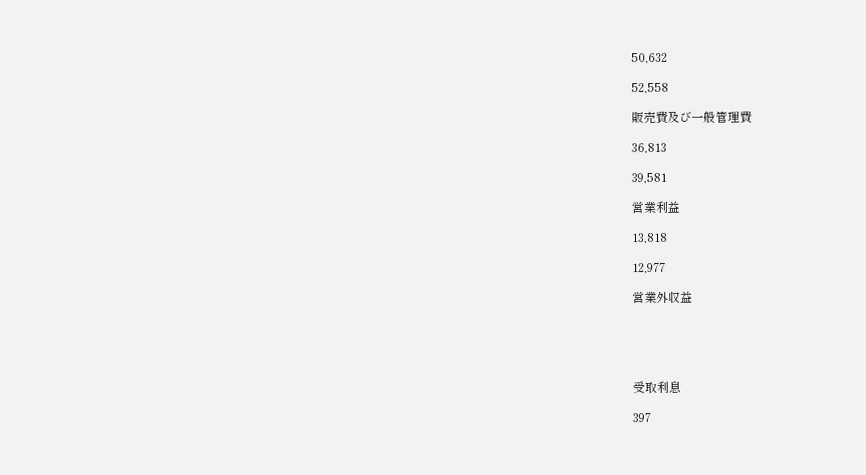50,632

52,558

販売費及び一般管理費

36,813

39,581

営業利益

13,818

12,977

営業外収益





受取利息

397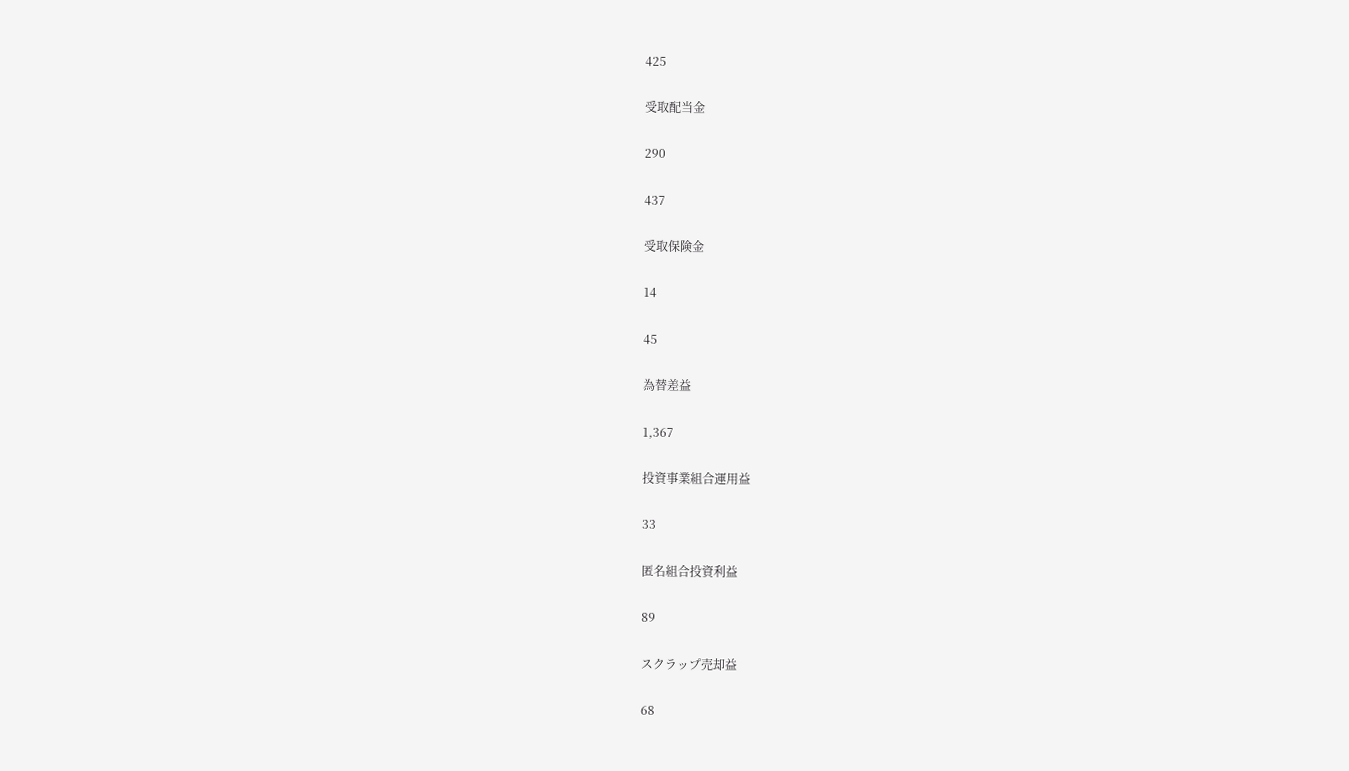425

受取配当金

290

437

受取保険金

14

45

為替差益

1,367

投資事業組合運用益

33

匿名組合投資利益

89

スクラップ売却益

68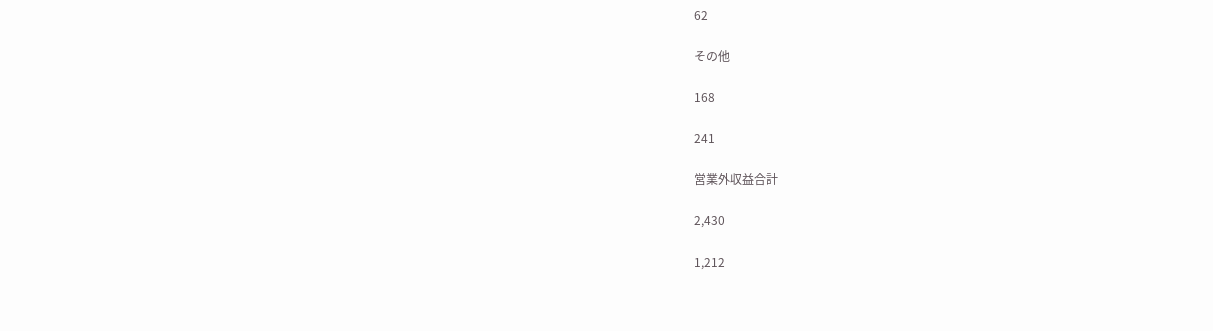62

その他

168

241

営業外収益合計

2,430

1,212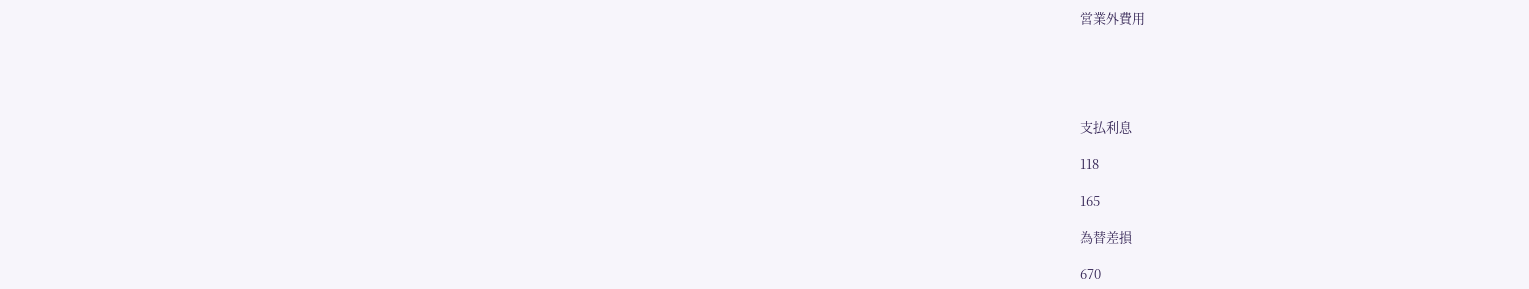営業外費用





支払利息

118

165

為替差損

670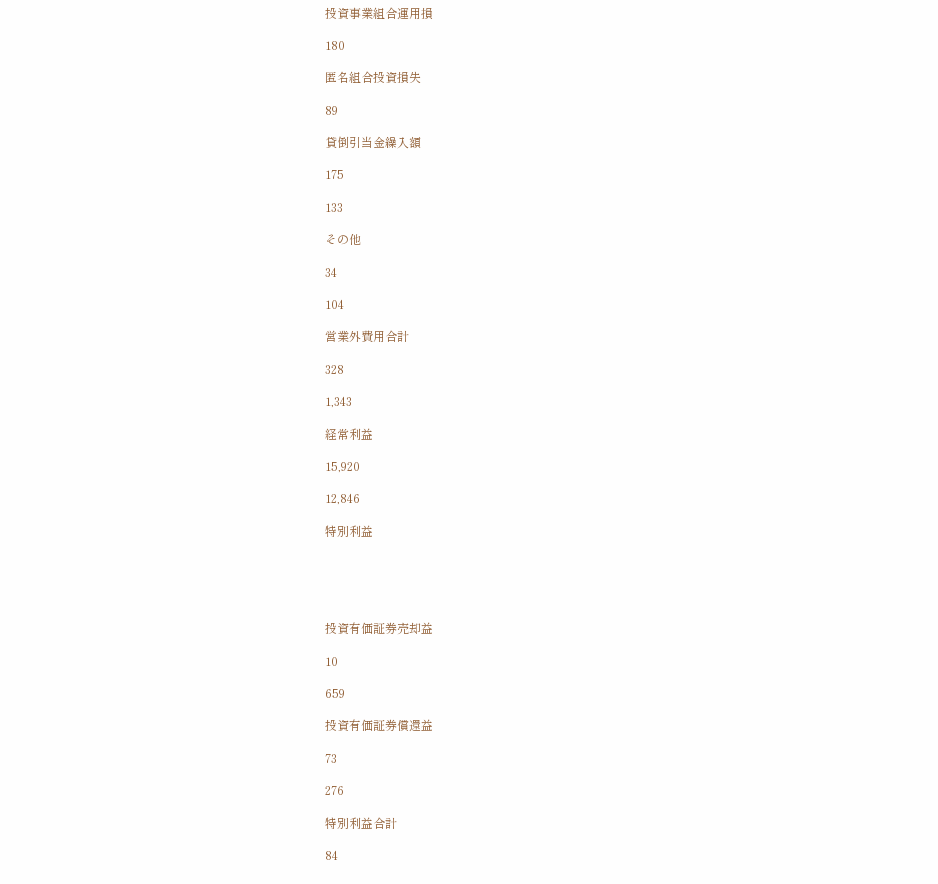投資事業組合運用損

180

匿名組合投資損失

89

貸倒引当金繰入額

175

133

その他

34

104

営業外費用合計

328

1,343

経常利益

15,920

12,846

特別利益





投資有価証券売却益

10

659

投資有価証券償還益

73

276

特別利益合計

84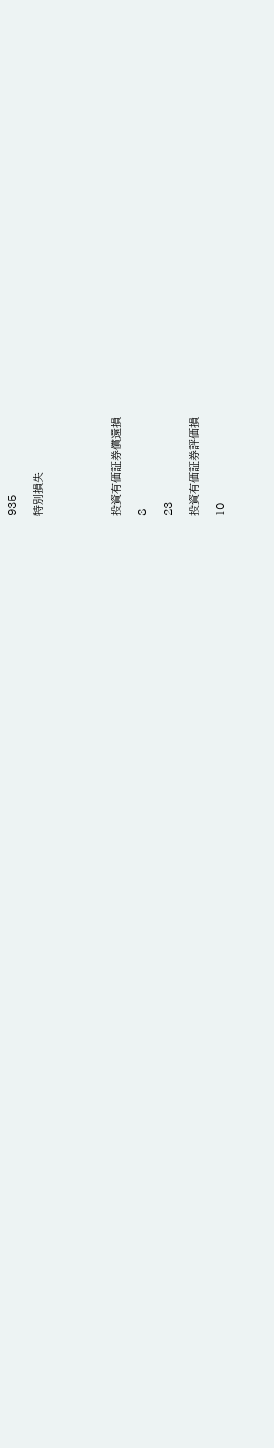935

特別損失





投資有価証券償還損

8

23

投資有価証券評価損

10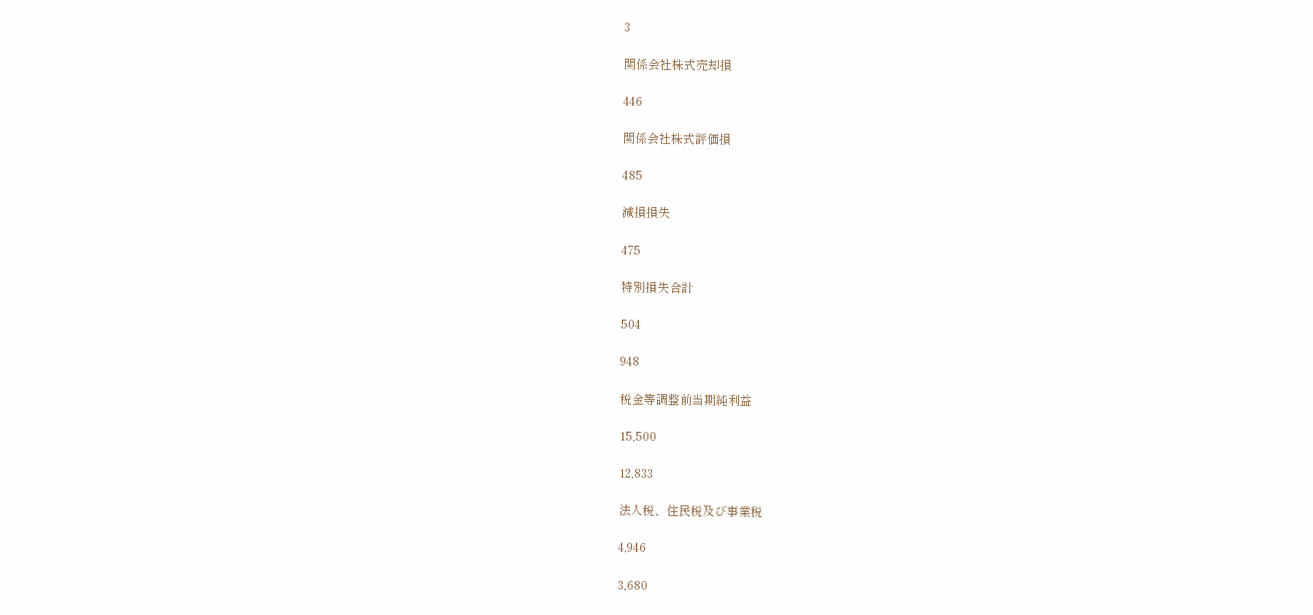3

関係会社株式売却損

446

関係会社株式評価損

485

減損損失

475

特別損失合計

504

948

税金等調整前当期純利益

15,500

12,833

法人税、住民税及び事業税

4,946

3,680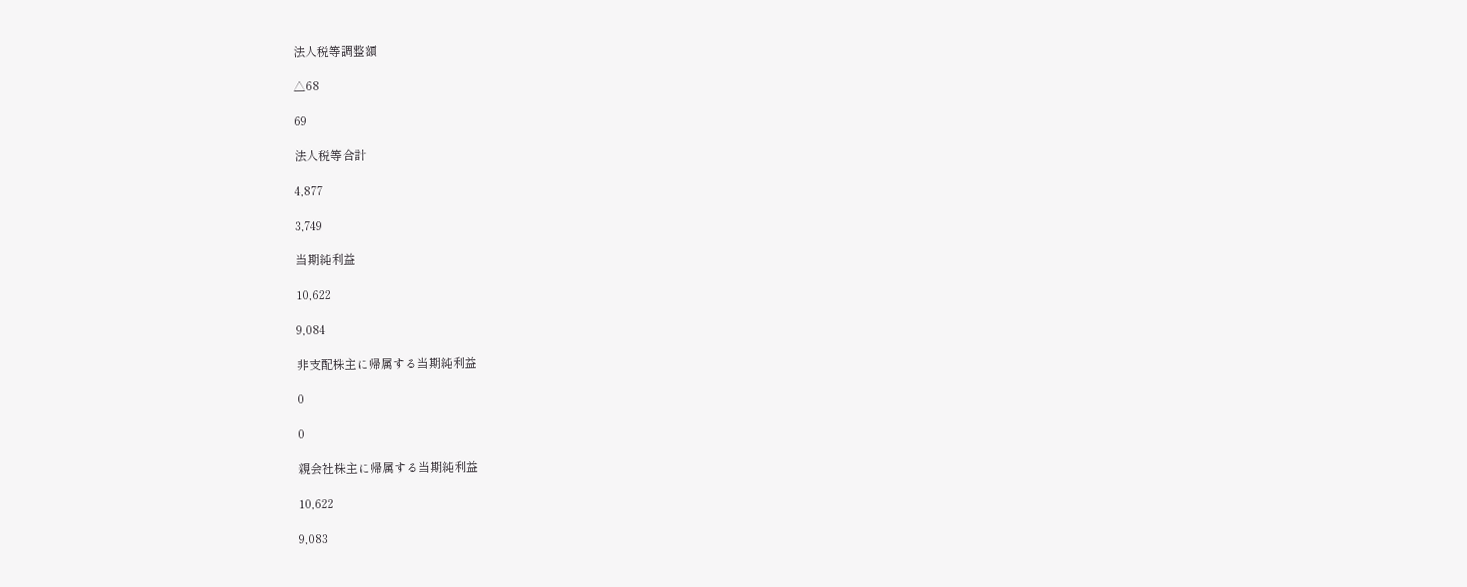法人税等調整額

△68

69

法人税等合計

4,877

3,749

当期純利益

10,622

9,084

非支配株主に帰属する当期純利益

0

0

親会社株主に帰属する当期純利益

10,622

9,083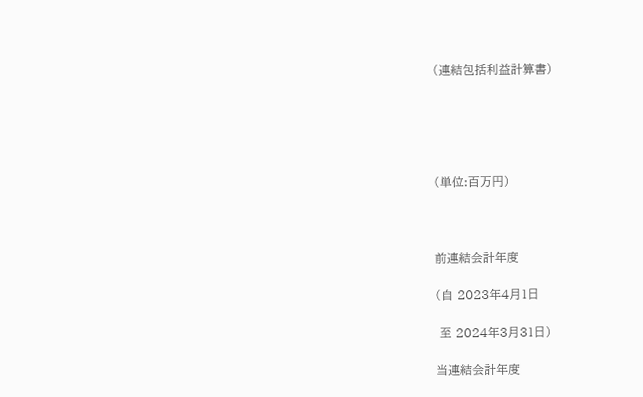(連結包括利益計算書)





(単位:百万円)



前連結会計年度

(自 2023年4月1日

 至 2024年3月31日)

当連結会計年度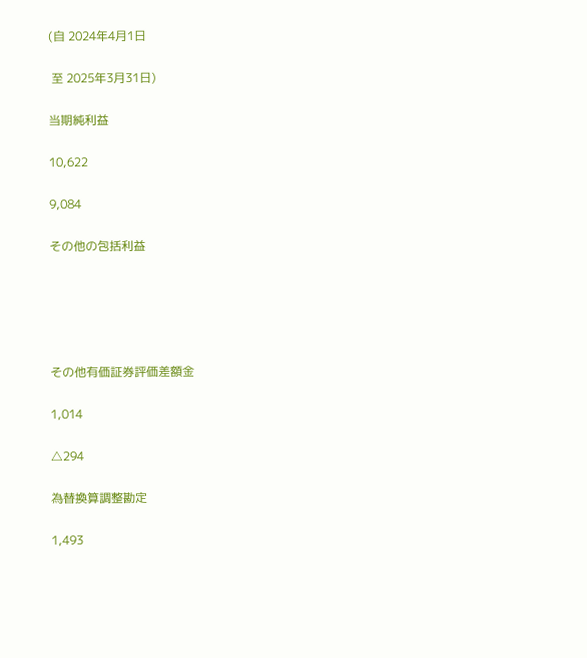(自 2024年4月1日

 至 2025年3月31日)

当期純利益

10,622

9,084

その他の包括利益





その他有価証券評価差額金

1,014

△294

為替換算調整勘定

1,493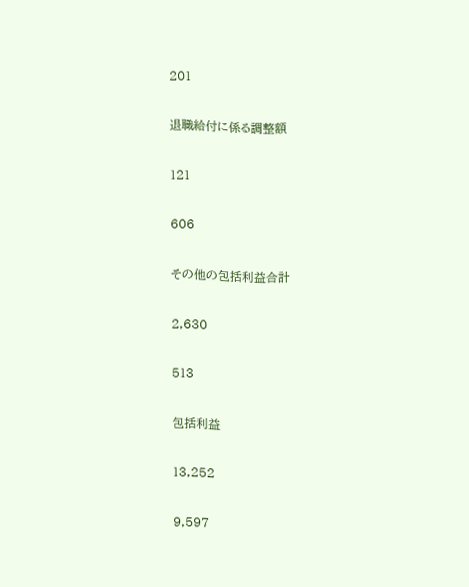201

退職給付に係る調整額

121

606

その他の包括利益合計

2,630

513

包括利益

13,252

9,597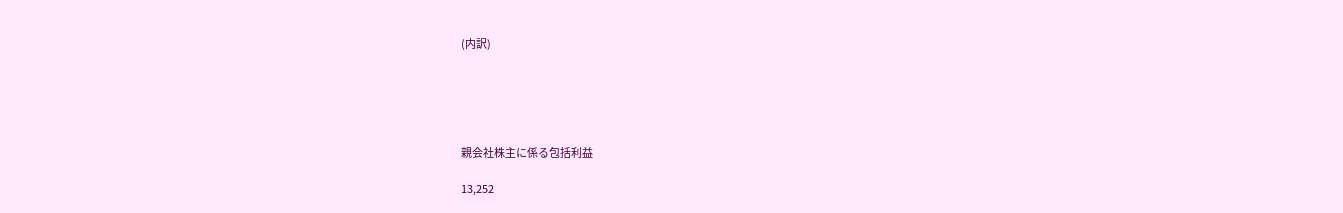(内訳)





親会社株主に係る包括利益

13,252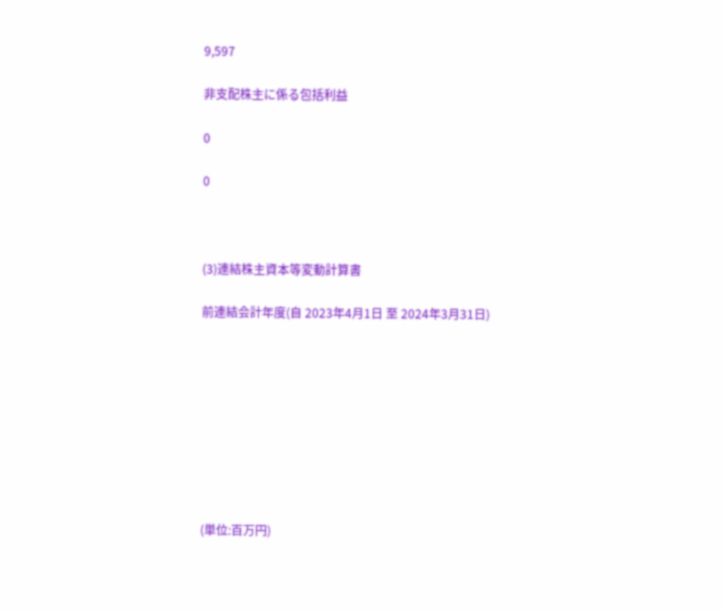9,597

非支配株主に係る包括利益

0

0



(3)連結株主資本等変動計算書

前連結会計年度(自 2023年4月1日 至 2024年3月31日)









(単位:百万円)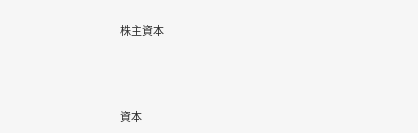株主資本



資本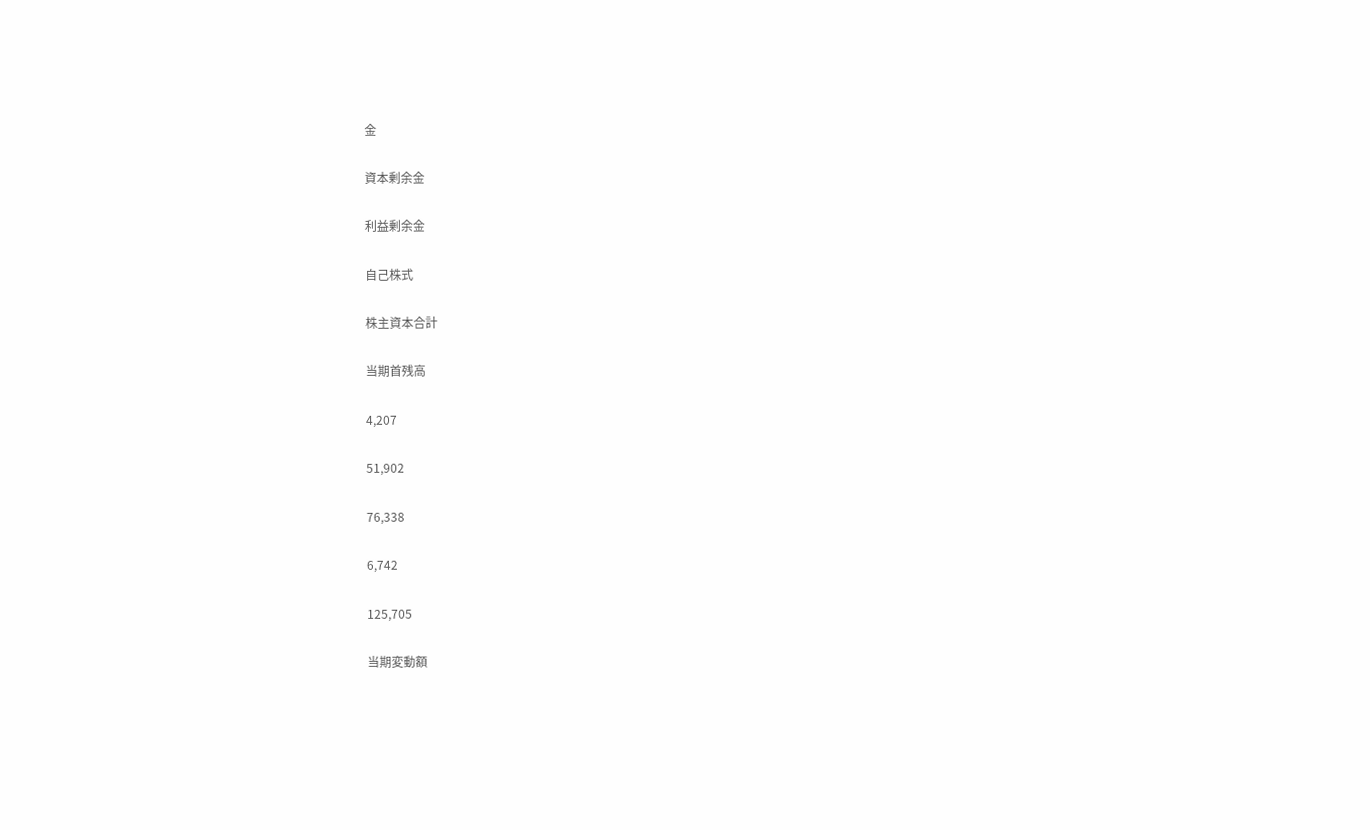金

資本剰余金

利益剰余金

自己株式

株主資本合計

当期首残高

4,207

51,902

76,338

6,742

125,705

当期変動額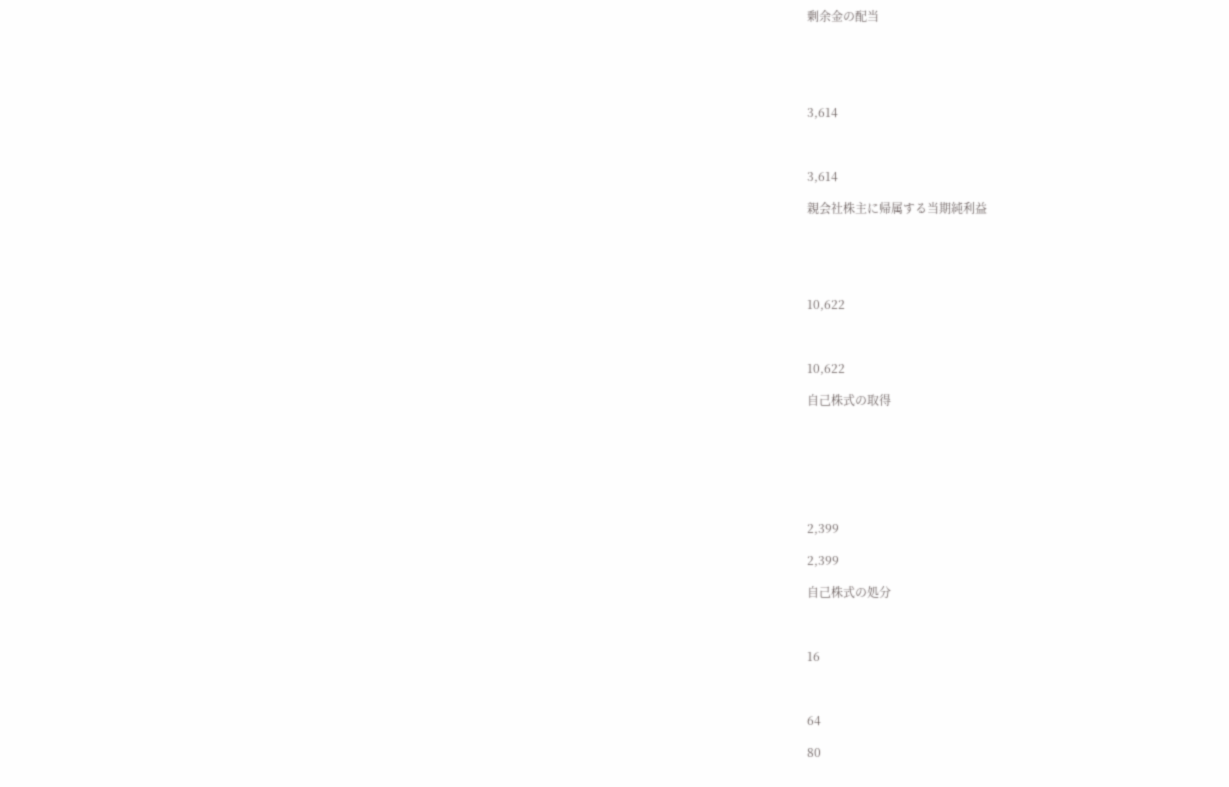剰余金の配当





3,614



3,614

親会社株主に帰属する当期純利益





10,622



10,622

自己株式の取得







2,399

2,399

自己株式の処分



16



64

80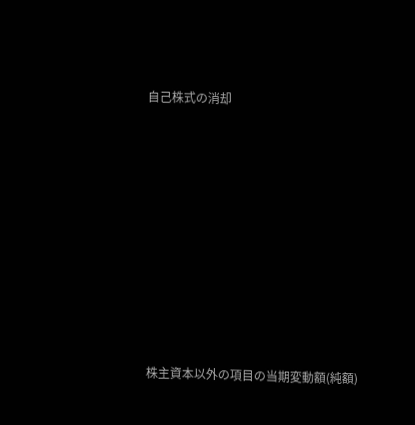自己株式の消却











株主資本以外の項目の当期変動額(純額)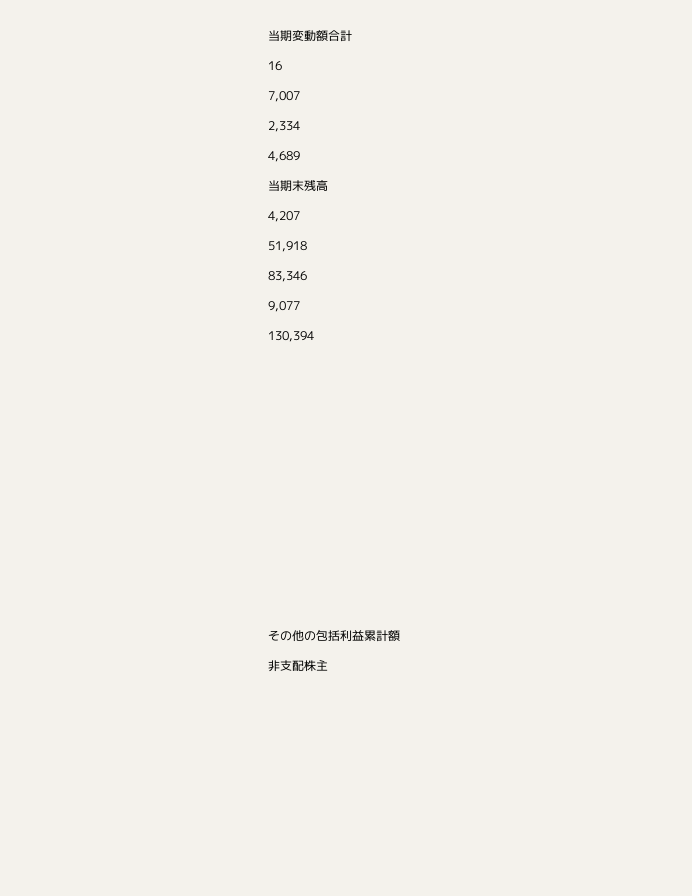当期変動額合計

16

7,007

2,334

4,689

当期末残高

4,207

51,918

83,346

9,077

130,394



















その他の包括利益累計額

非支配株主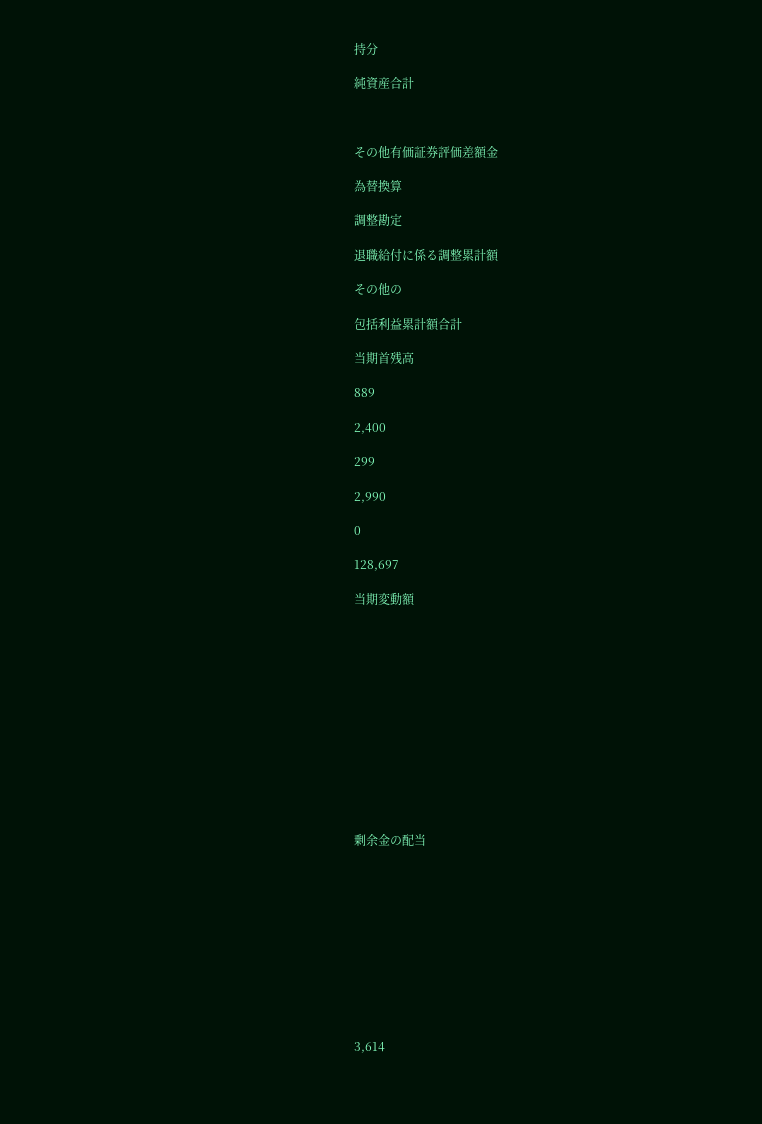持分

純資産合計



その他有価証券評価差額金

為替換算

調整勘定

退職給付に係る調整累計額

その他の

包括利益累計額合計

当期首残高

889

2,400

299

2,990

0

128,697

当期変動額













剰余金の配当











3,614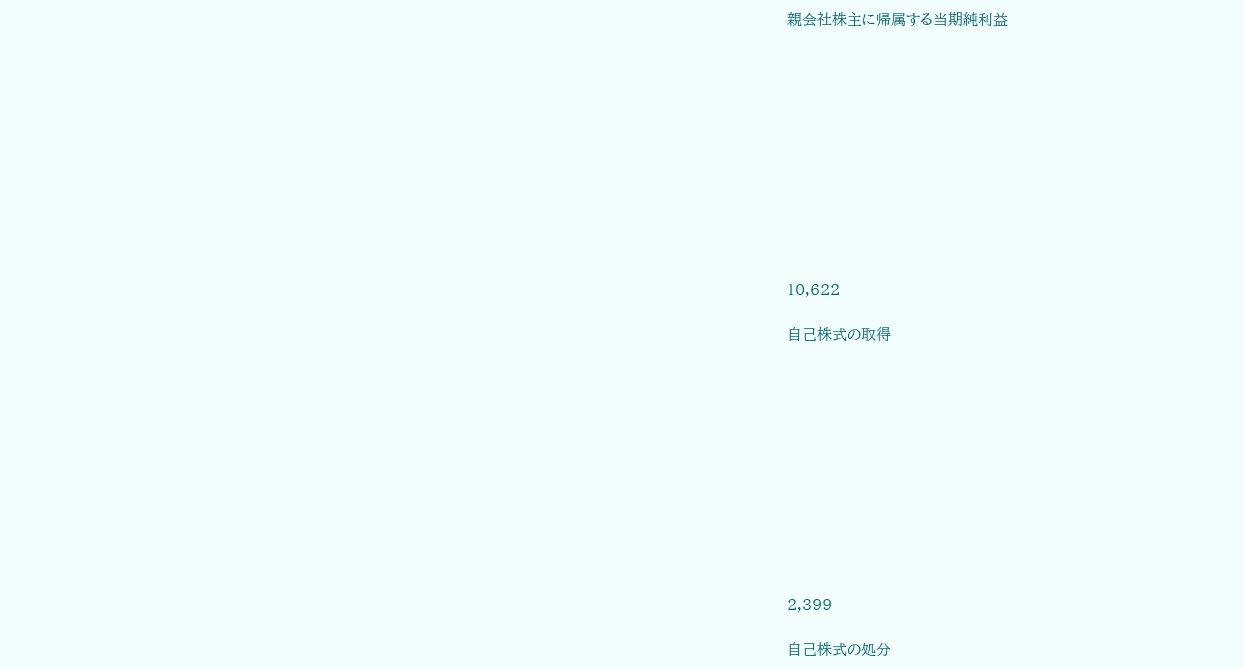親会社株主に帰属する当期純利益











10,622

自己株式の取得











2,399

自己株式の処分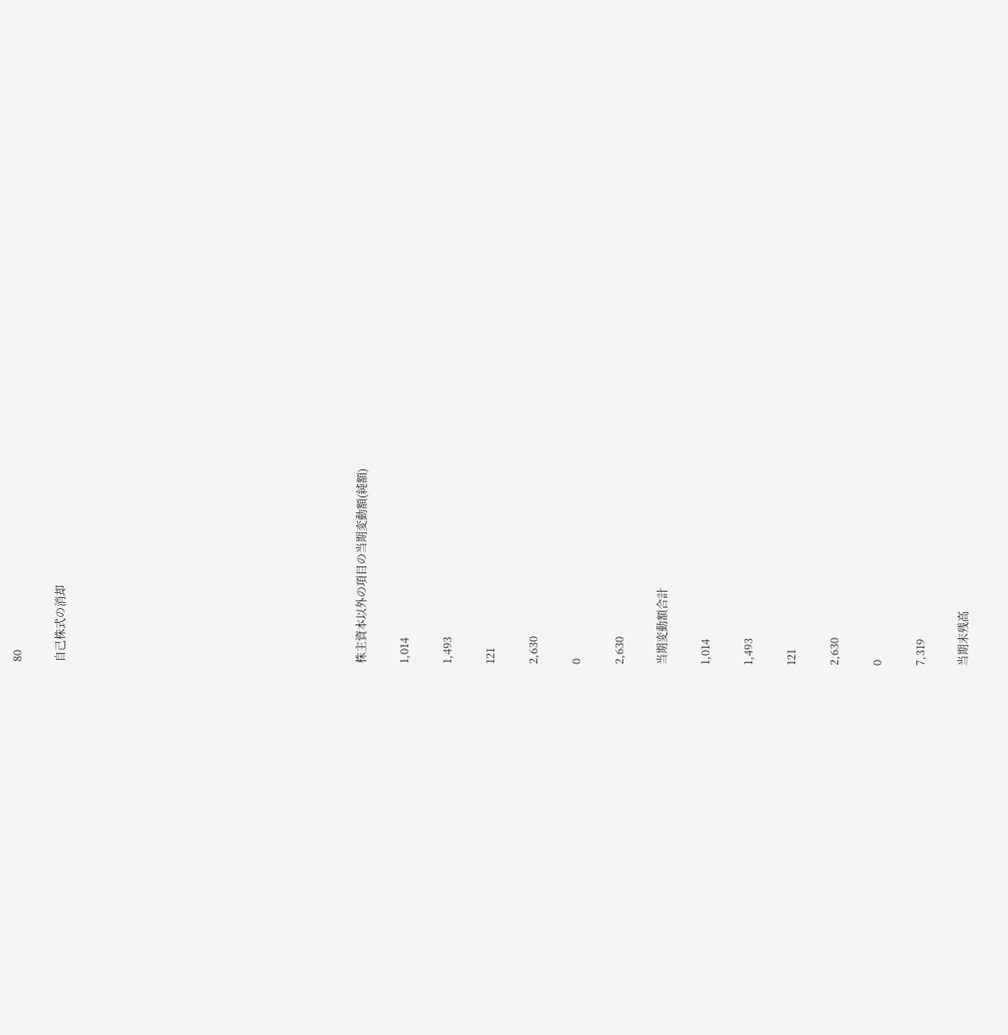80

自己株式の消却













株主資本以外の項目の当期変動額(純額)

1,014

1,493

121

2,630

0

2,630

当期変動額合計

1,014

1,493

121

2,630

0

7,319

当期末残高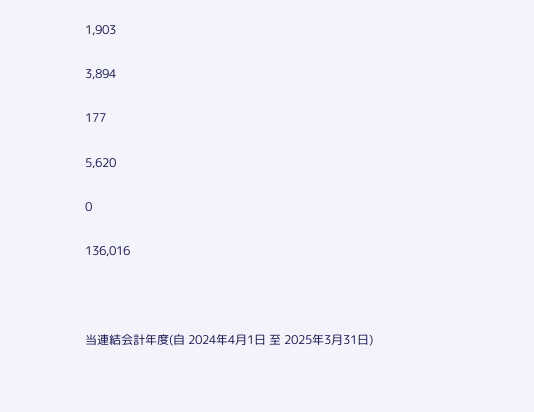1,903

3,894

177

5,620

0

136,016



当連結会計年度(自 2024年4月1日 至 2025年3月31日)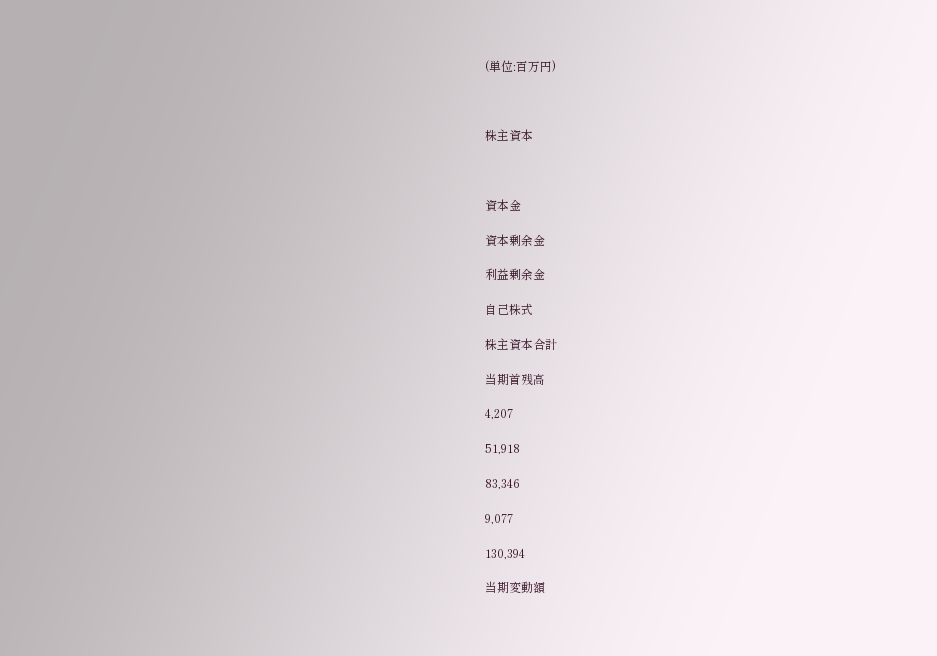(単位:百万円)



株主資本



資本金

資本剰余金

利益剰余金

自己株式

株主資本合計

当期首残高

4,207

51,918

83,346

9,077

130,394

当期変動額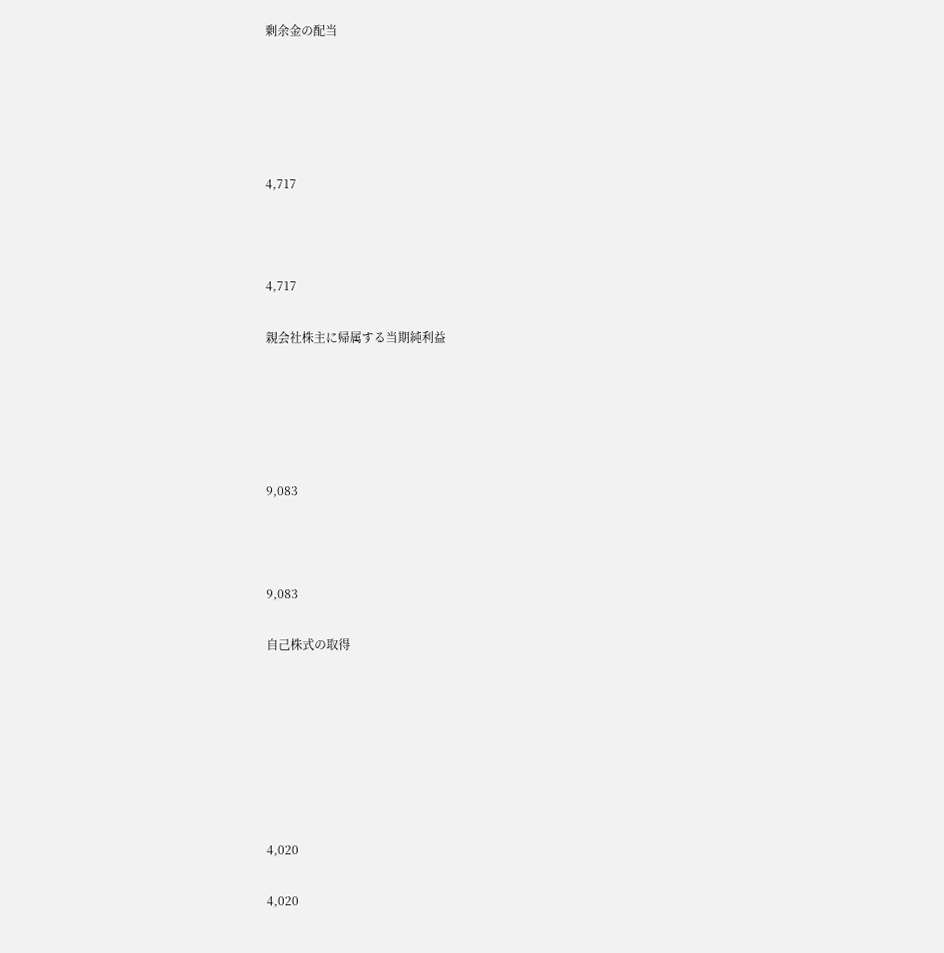剰余金の配当





4,717



4,717

親会社株主に帰属する当期純利益





9,083



9,083

自己株式の取得







4,020

4,020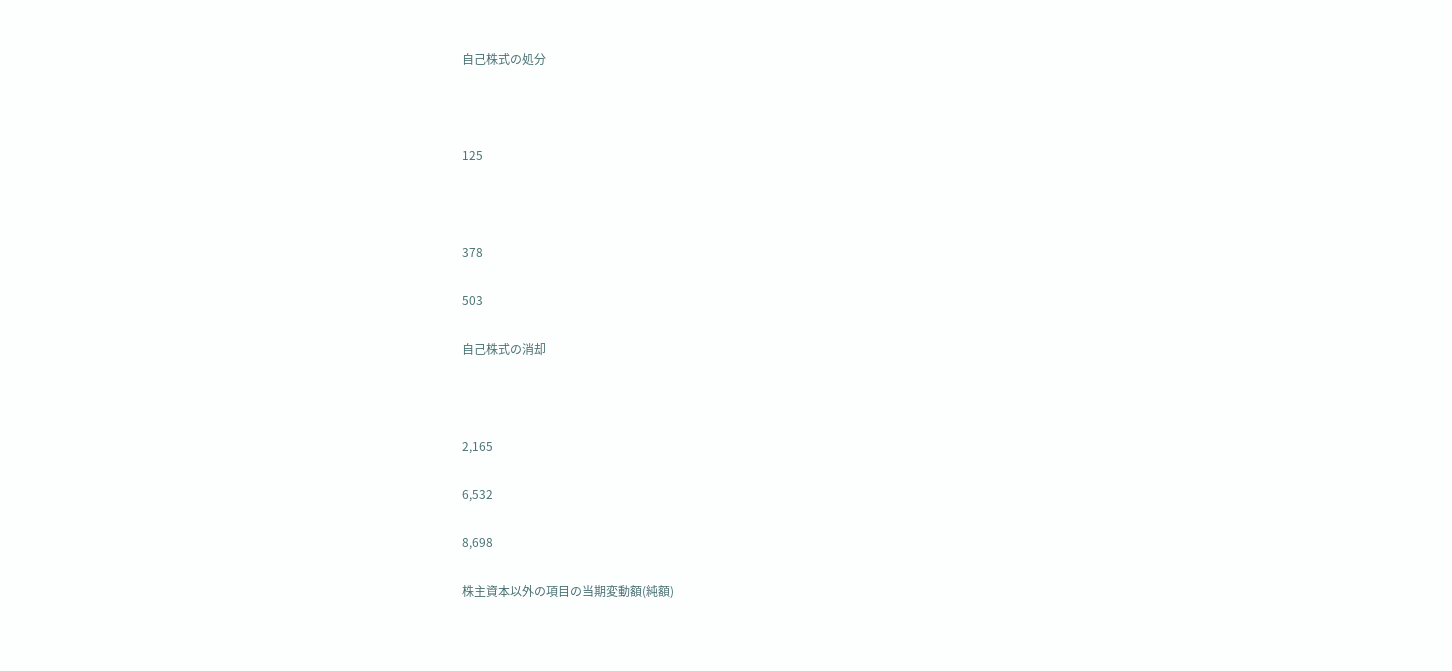自己株式の処分



125



378

503

自己株式の消却



2,165

6,532

8,698

株主資本以外の項目の当期変動額(純額)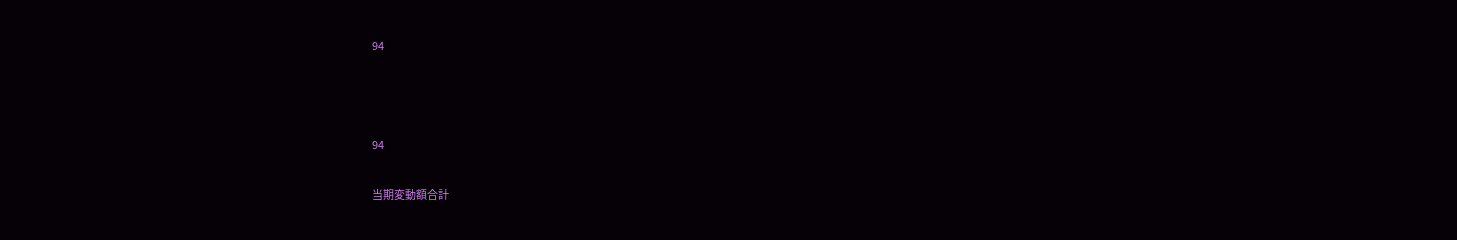94



94

当期変動額合計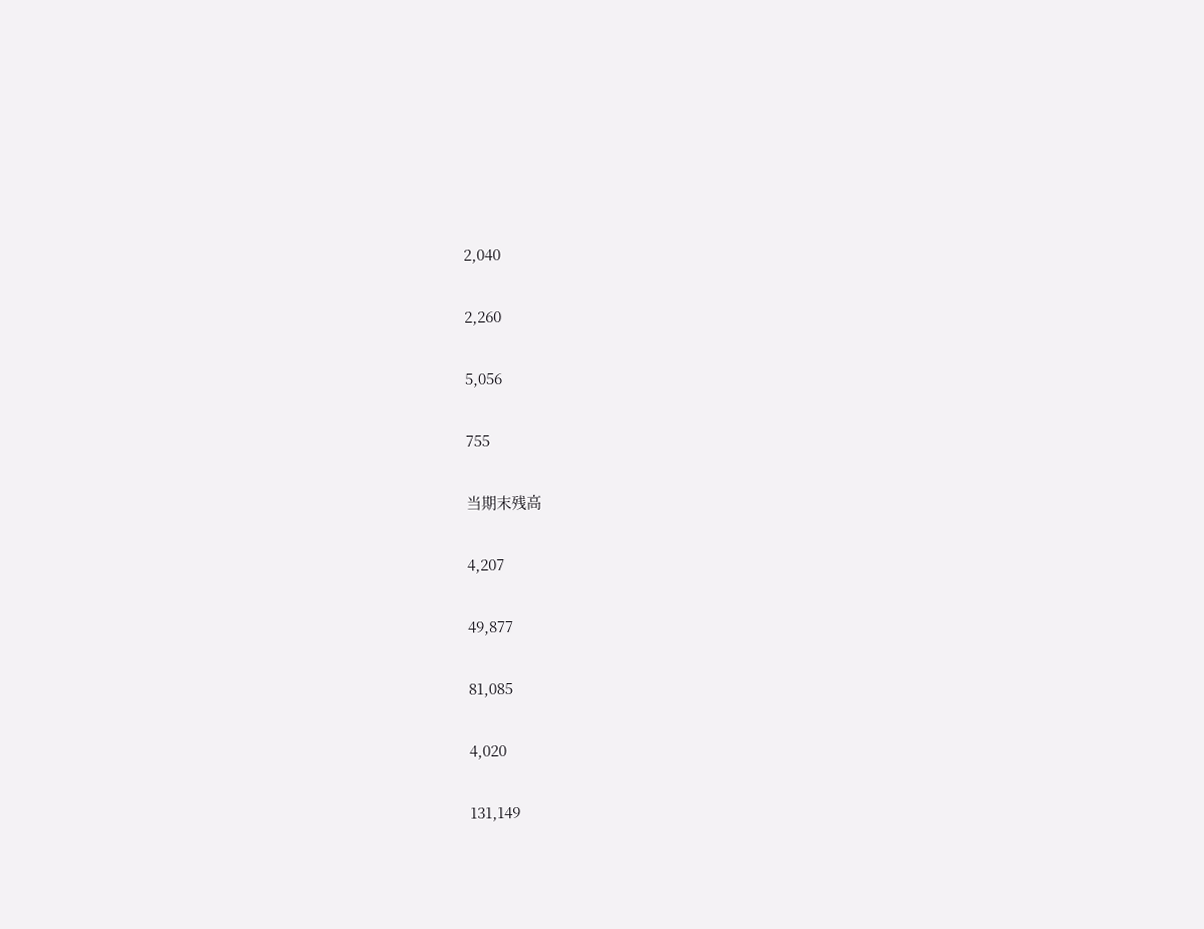2,040

2,260

5,056

755

当期末残高

4,207

49,877

81,085

4,020

131,149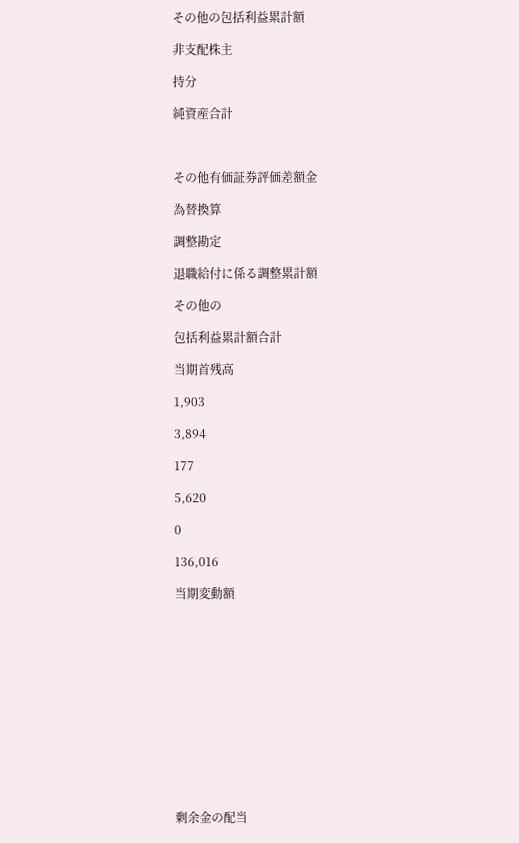その他の包括利益累計額

非支配株主

持分

純資産合計



その他有価証券評価差額金

為替換算

調整勘定

退職給付に係る調整累計額

その他の

包括利益累計額合計

当期首残高

1,903

3,894

177

5,620

0

136,016

当期変動額













剰余金の配当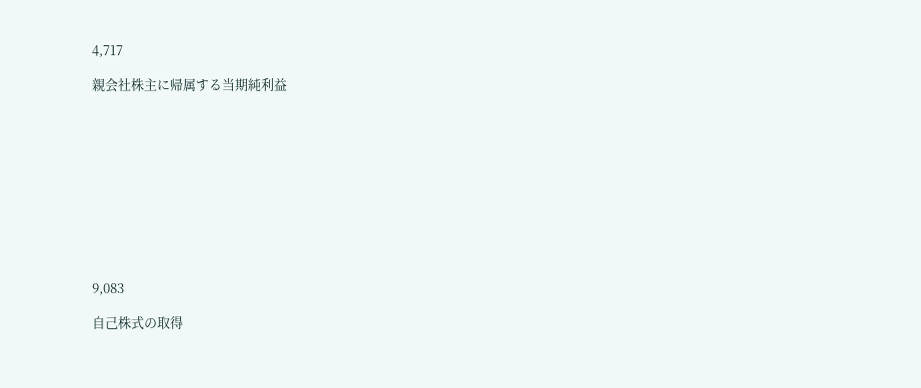4,717

親会社株主に帰属する当期純利益











9,083

自己株式の取得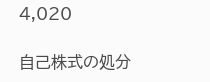4,020

自己株式の処分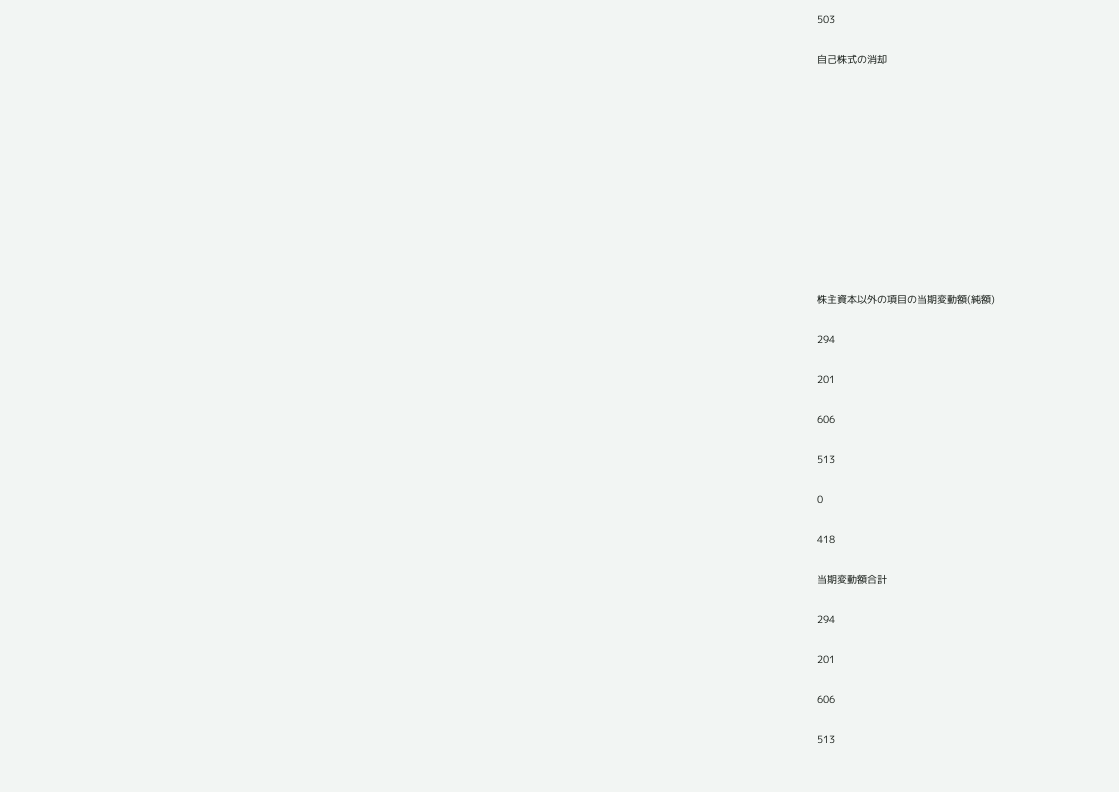503

自己株式の消却











株主資本以外の項目の当期変動額(純額)

294

201

606

513

0

418

当期変動額合計

294

201

606

513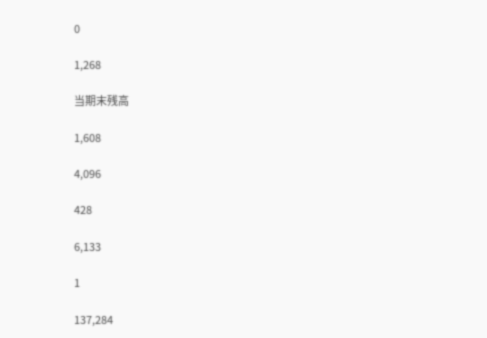0

1,268

当期末残高

1,608

4,096

428

6,133

1

137,284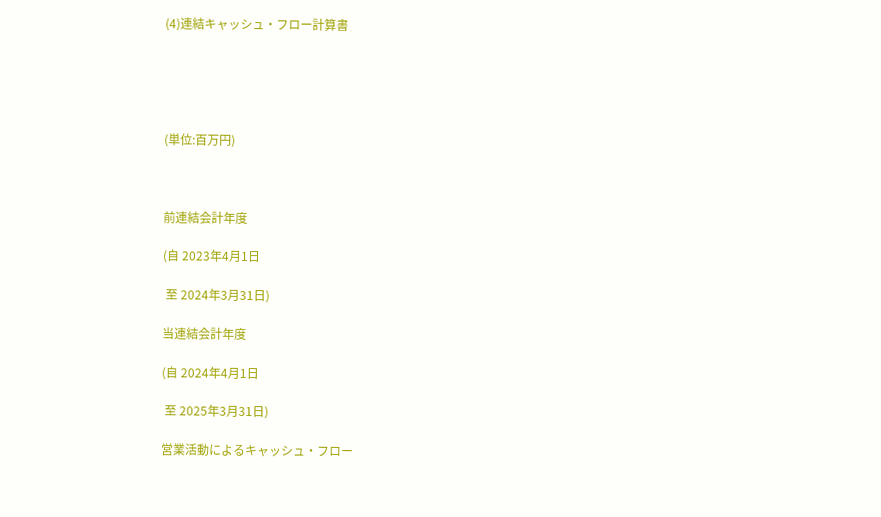(4)連結キャッシュ・フロー計算書





(単位:百万円)



前連結会計年度

(自 2023年4月1日

 至 2024年3月31日)

当連結会計年度

(自 2024年4月1日

 至 2025年3月31日)

営業活動によるキャッシュ・フロー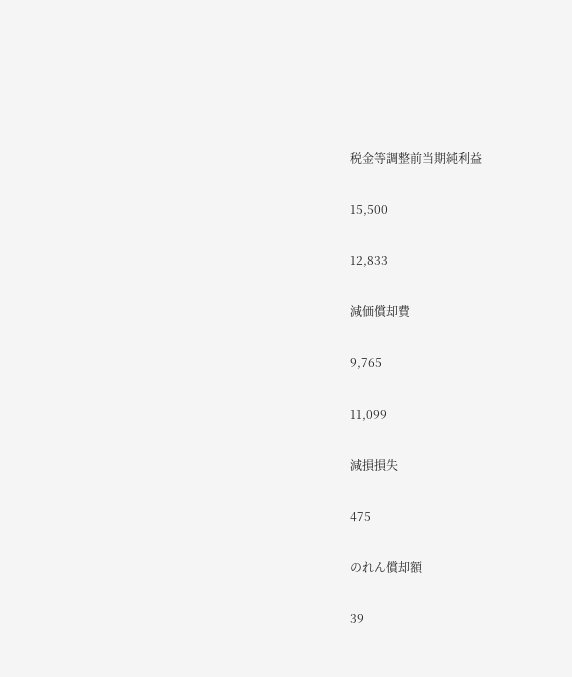税金等調整前当期純利益

15,500

12,833

減価償却費

9,765

11,099

減損損失

475

のれん償却額

39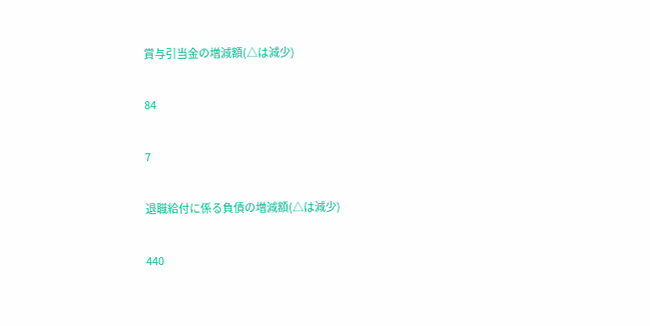賞与引当金の増減額(△は減少)

84

7

退職給付に係る負債の増減額(△は減少)

440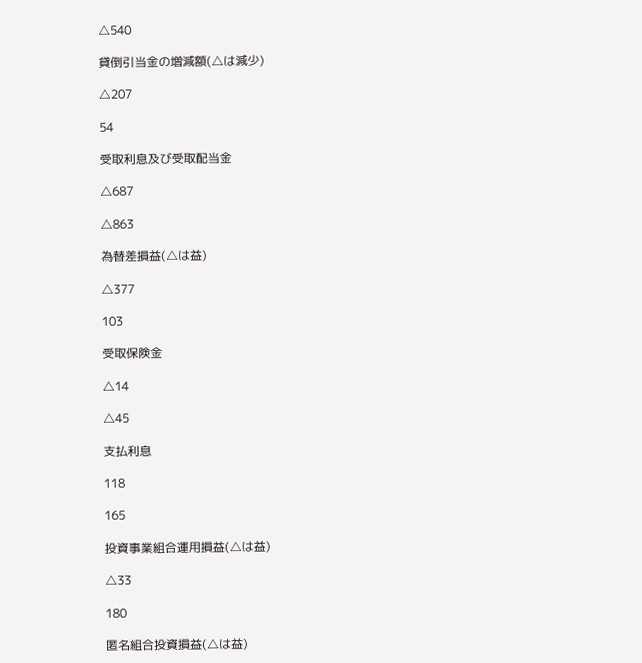△540

貸倒引当金の増減額(△は減少)

△207

54

受取利息及び受取配当金

△687

△863

為替差損益(△は益)

△377

103

受取保険金

△14

△45

支払利息

118

165

投資事業組合運用損益(△は益)

△33

180

匿名組合投資損益(△は益)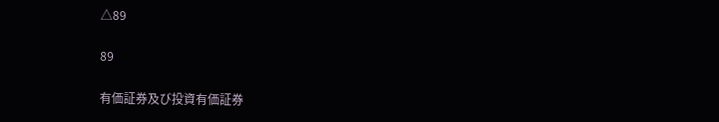△89

89

有価証券及び投資有価証券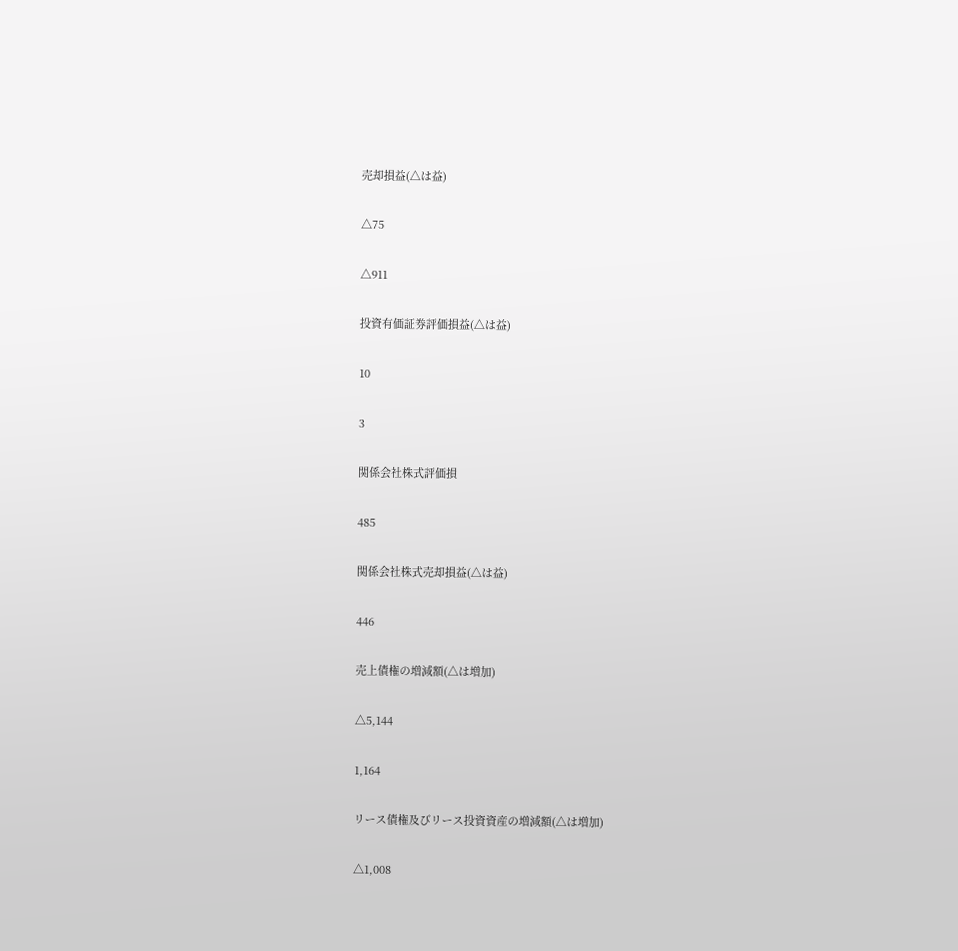売却損益(△は益)

△75

△911

投資有価証券評価損益(△は益)

10

3

関係会社株式評価損

485

関係会社株式売却損益(△は益)

446

売上債権の増減額(△は増加)

△5,144

1,164

リース債権及びリース投資資産の増減額(△は増加)

△1,008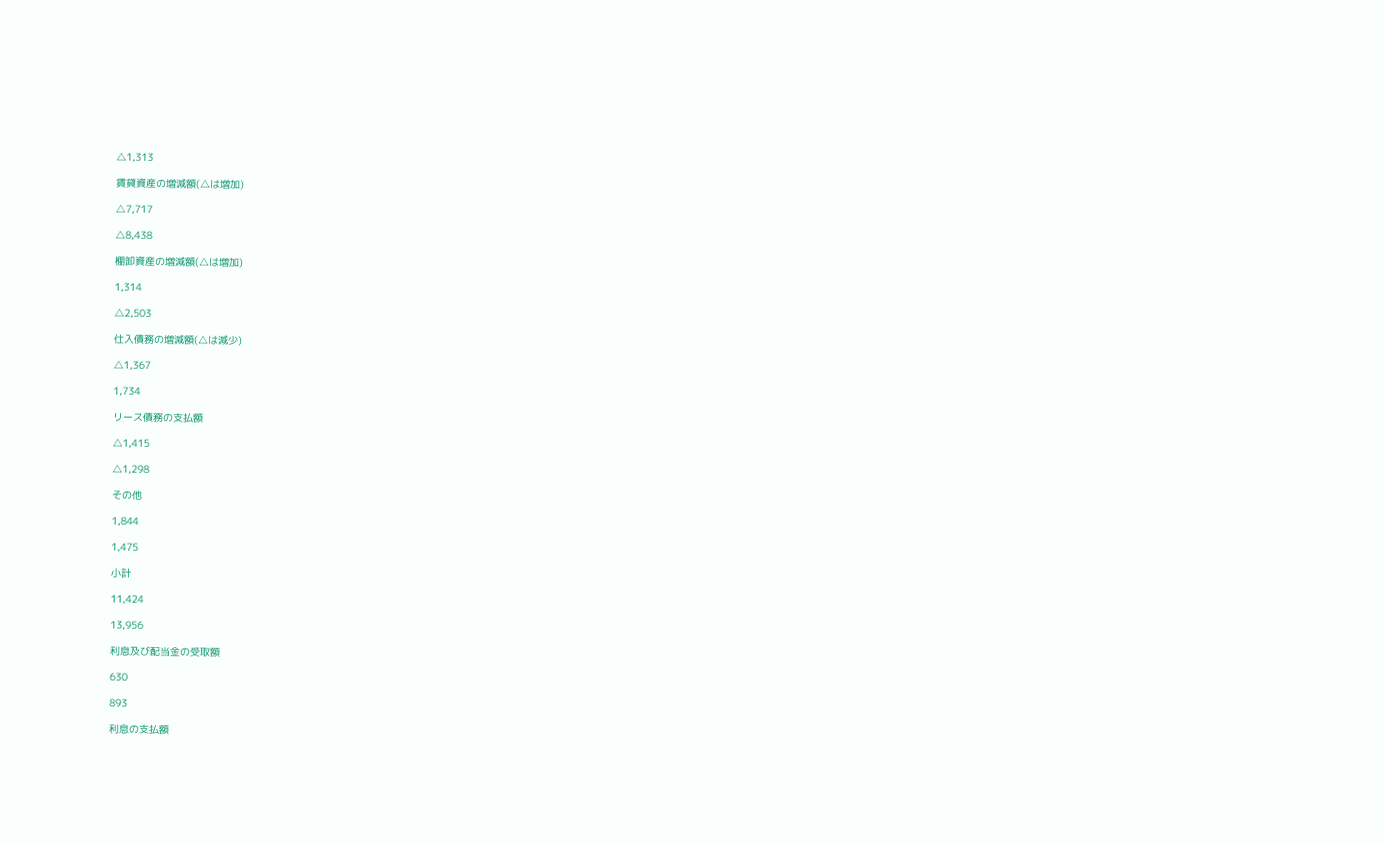△1,313

賃貸資産の増減額(△は増加)

△7,717

△8,438

棚卸資産の増減額(△は増加)

1,314

△2,503

仕入債務の増減額(△は減少)

△1,367

1,734

リース債務の支払額

△1,415

△1,298

その他

1,844

1,475

小計

11,424

13,956

利息及び配当金の受取額

630

893

利息の支払額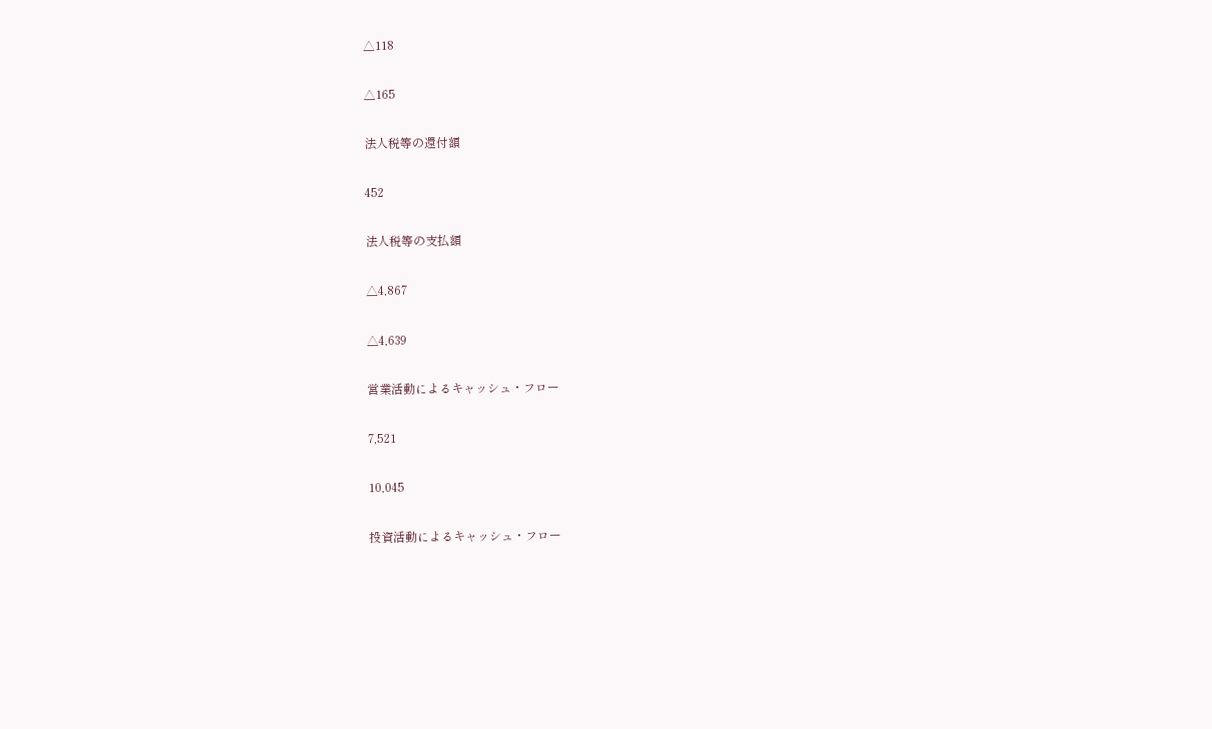△118

△165

法人税等の還付額

452

法人税等の支払額

△4,867

△4,639

営業活動によるキャッシュ・フロー

7,521

10,045

投資活動によるキャッシュ・フロー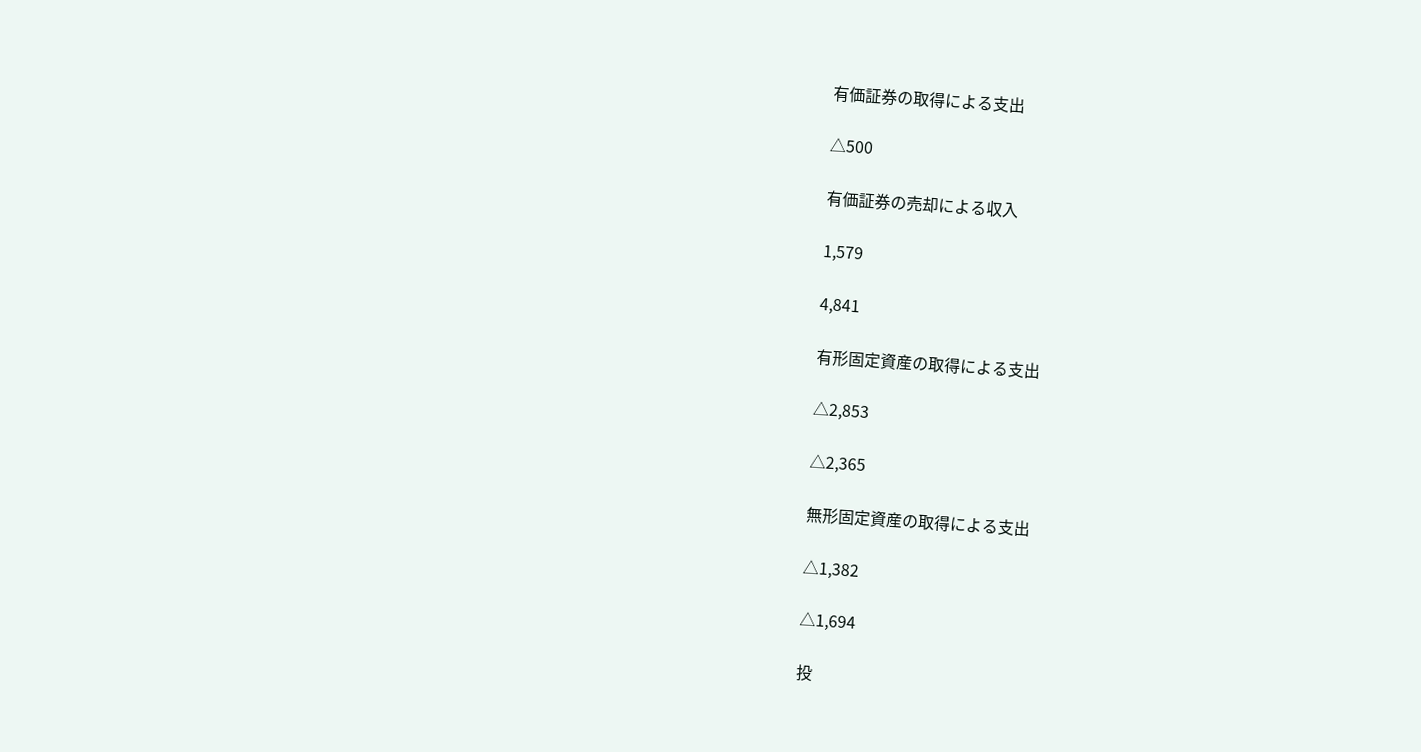有価証券の取得による支出

△500

有価証券の売却による収入

1,579

4,841

有形固定資産の取得による支出

△2,853

△2,365

無形固定資産の取得による支出

△1,382

△1,694

投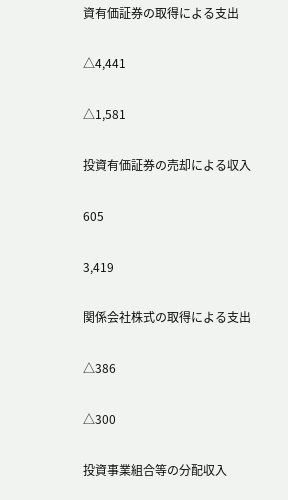資有価証券の取得による支出

△4,441

△1,581

投資有価証券の売却による収入

605

3,419

関係会社株式の取得による支出

△386

△300

投資事業組合等の分配収入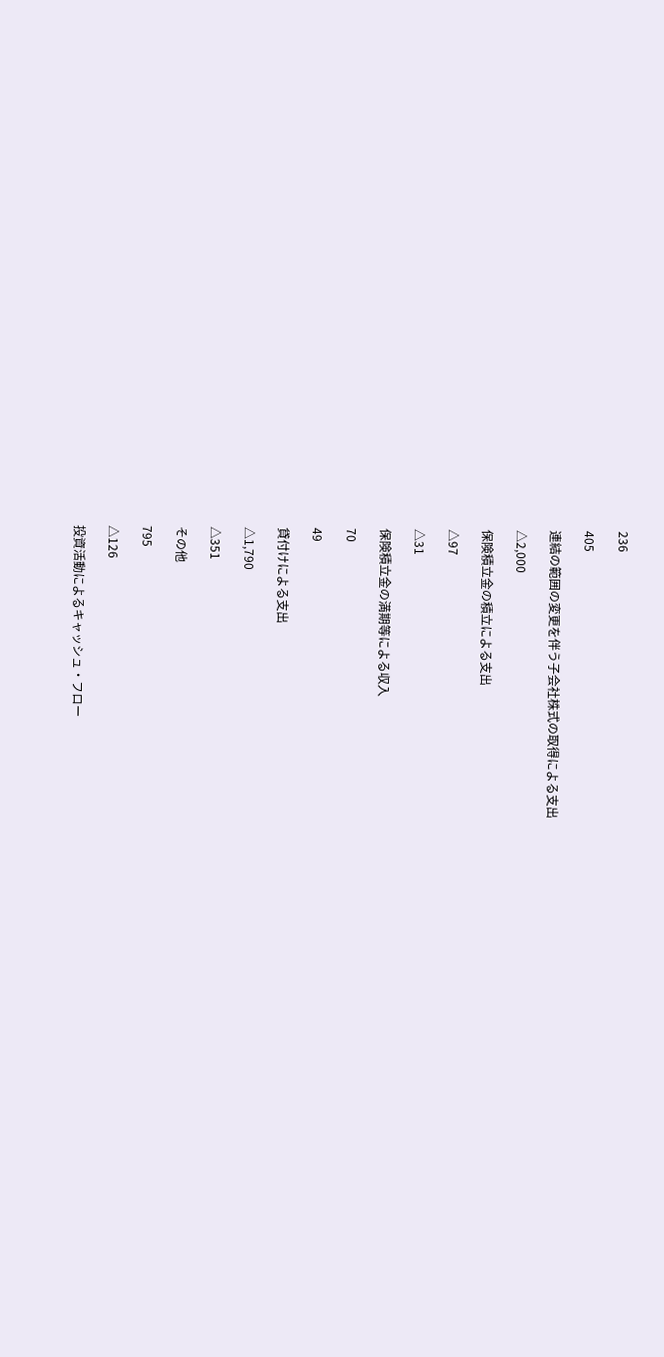236

405

連結の範囲の変更を伴う子会社株式の取得による支出

△2,000

保険積立金の積立による支出

△97

△31

保険積立金の満期等による収入

70

49

貸付けによる支出

△1,790

△351

その他

795

△126

投資活動によるキャッシュ・フロー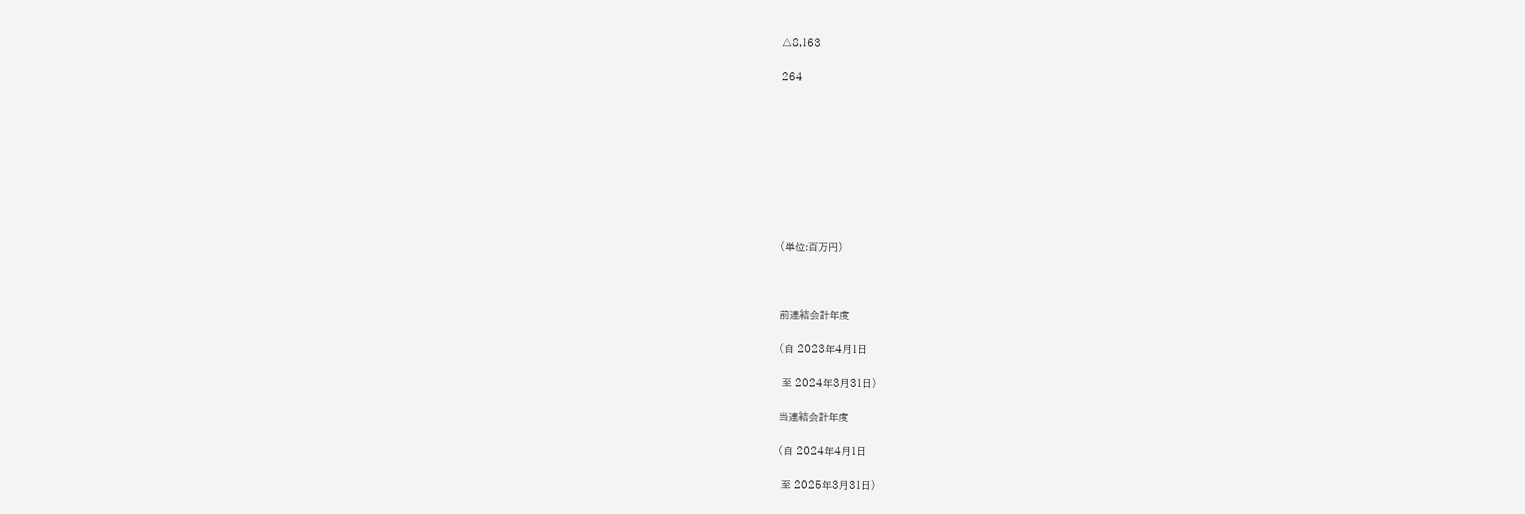△8,163

264









(単位:百万円)



前連結会計年度

(自 2023年4月1日

 至 2024年3月31日)

当連結会計年度

(自 2024年4月1日

 至 2025年3月31日)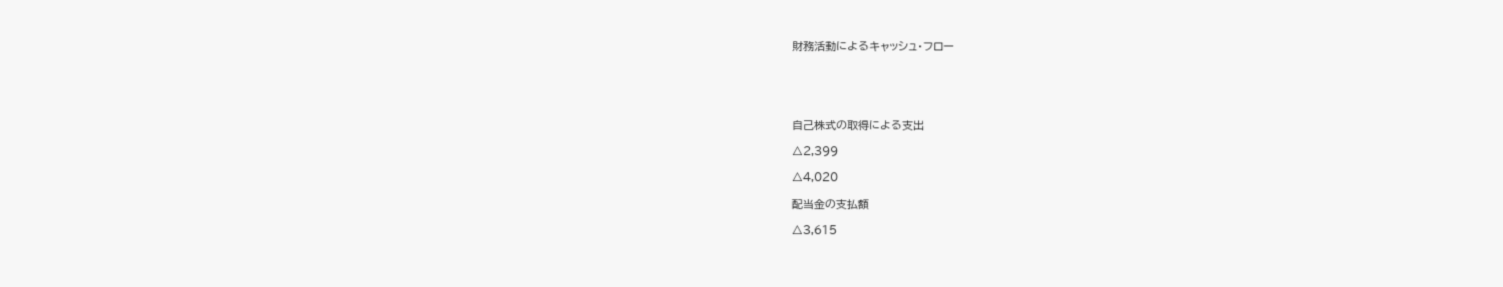財務活動によるキャッシュ・フロー





自己株式の取得による支出

△2,399

△4,020

配当金の支払額

△3,615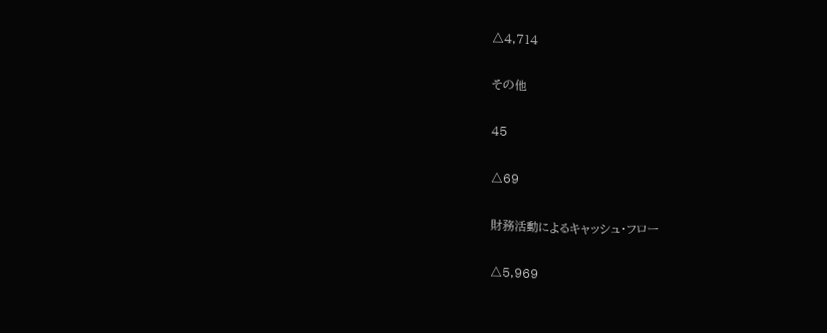△4,714

その他

45

△69

財務活動によるキャッシュ・フロー

△5,969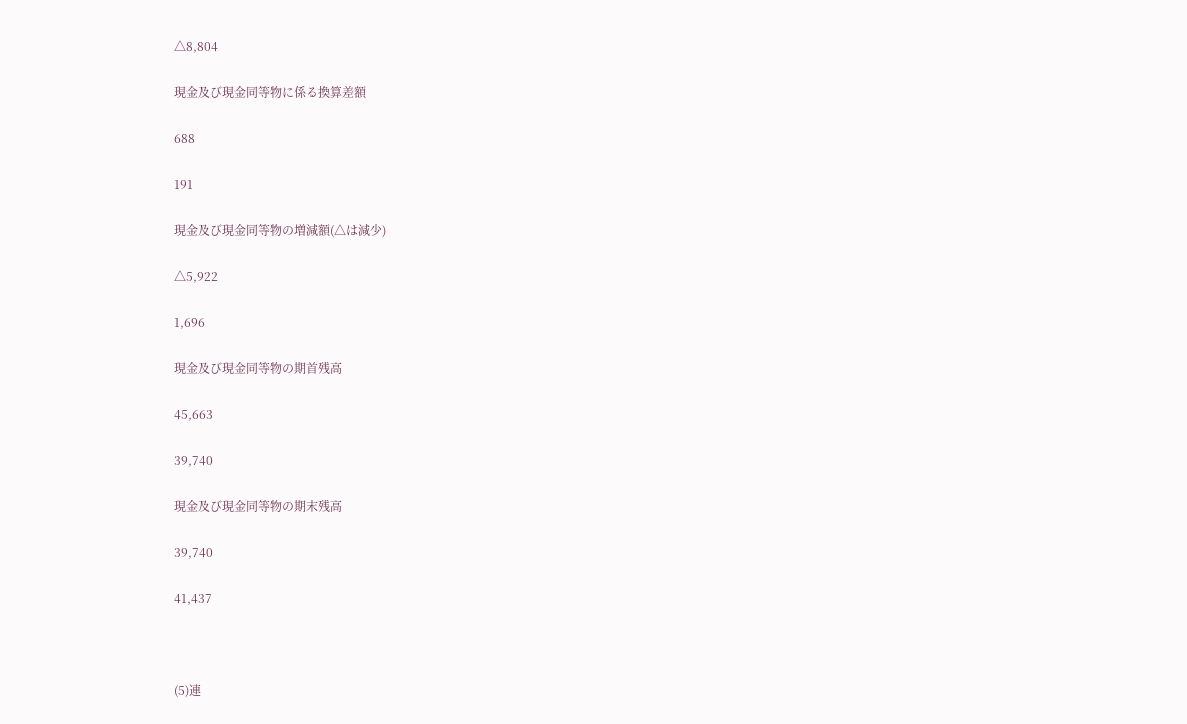△8,804

現金及び現金同等物に係る換算差額

688

191

現金及び現金同等物の増減額(△は減少)

△5,922

1,696

現金及び現金同等物の期首残高

45,663

39,740

現金及び現金同等物の期末残高

39,740

41,437



(5)連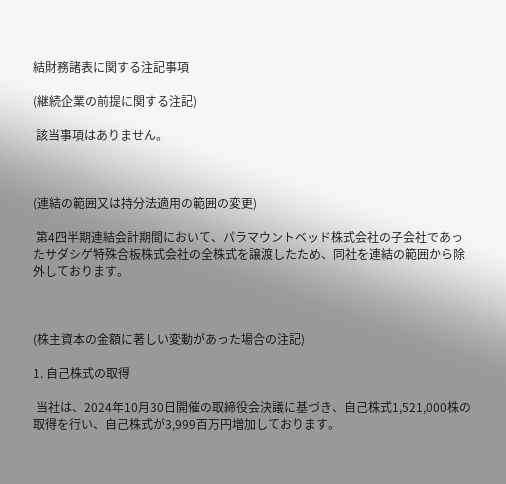結財務諸表に関する注記事項

(継続企業の前提に関する注記)

 該当事項はありません。



(連結の範囲又は持分法適用の範囲の変更)

 第4四半期連結会計期間において、パラマウントベッド株式会社の子会社であったサダシゲ特殊合板株式会社の全株式を譲渡したため、同社を連結の範囲から除外しております。



(株主資本の金額に著しい変動があった場合の注記)

1. 自己株式の取得

 当社は、2024年10月30日開催の取締役会決議に基づき、自己株式1,521,000株の取得を行い、自己株式が3,999百万円増加しております。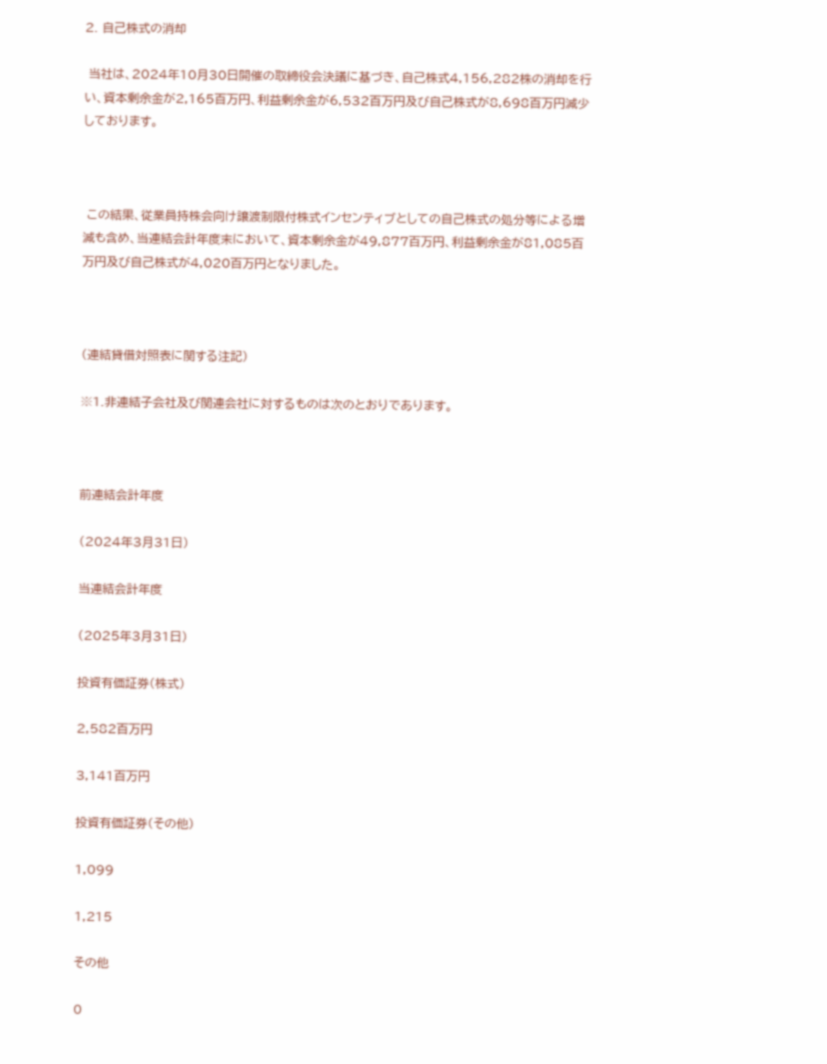2. 自己株式の消却

 当社は、2024年10月30日開催の取締役会決議に基づき、自己株式4,156,282株の消却を行い、資本剰余金が2,165百万円、利益剰余金が6,532百万円及び自己株式が8,698百万円減少しております。



 この結果、従業員持株会向け譲渡制限付株式インセンティブとしての自己株式の処分等による増減も含め、当連結会計年度末において、資本剰余金が49,877百万円、利益剰余金が81,085百万円及び自己株式が4,020百万円となりました。



(連結貸借対照表に関する注記)

※1.非連結子会社及び関連会社に対するものは次のとおりであります。



前連結会計年度

(2024年3月31日)

当連結会計年度

(2025年3月31日)

投資有価証券(株式)

2,582百万円

3,141百万円

投資有価証券(その他)

1,099

1,215

その他

0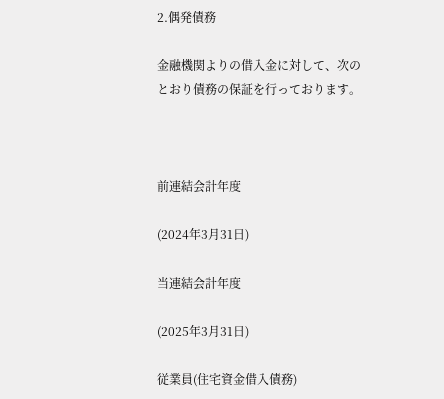2.偶発債務

金融機関よりの借入金に対して、次のとおり債務の保証を行っております。



前連結会計年度

(2024年3月31日)

当連結会計年度

(2025年3月31日)

従業員(住宅資金借入債務)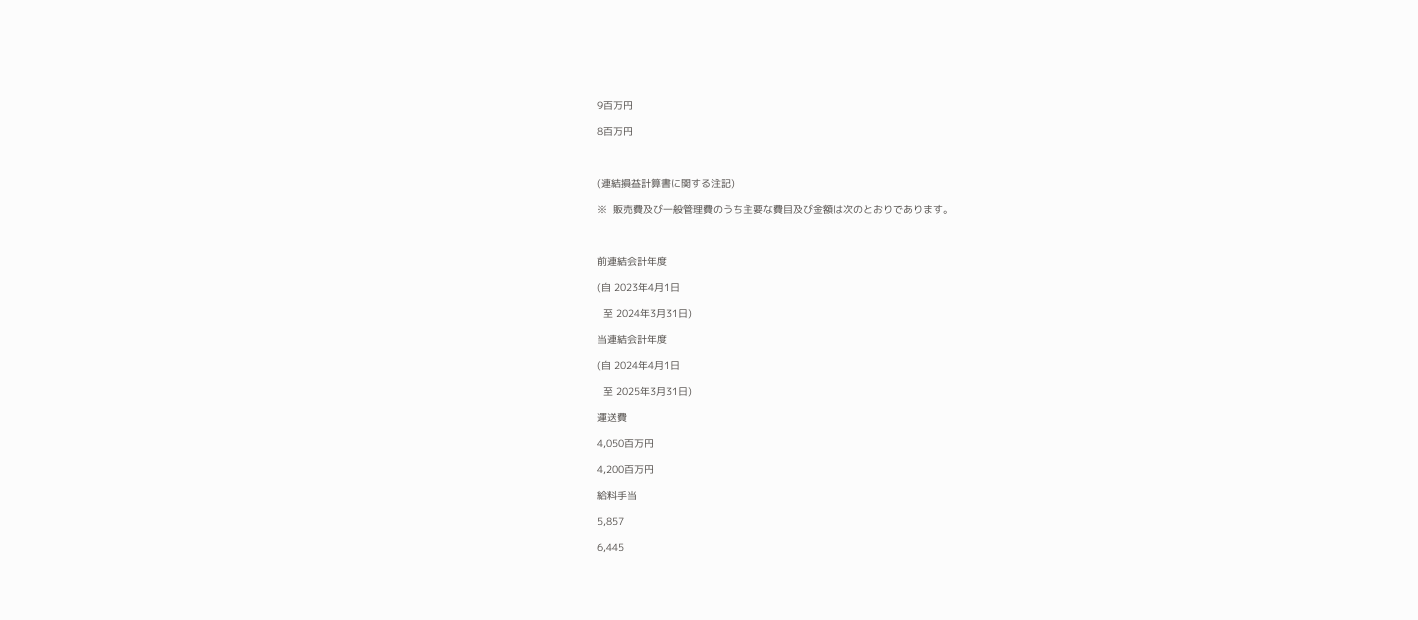9百万円

8百万円



(連結損益計算書に関する注記)

※  販売費及び一般管理費のうち主要な費目及び金額は次のとおりであります。



前連結会計年度

(自 2023年4月1日

  至 2024年3月31日)

当連結会計年度

(自 2024年4月1日

  至 2025年3月31日)

運送費

4,050百万円

4,200百万円

給料手当

5,857

6,445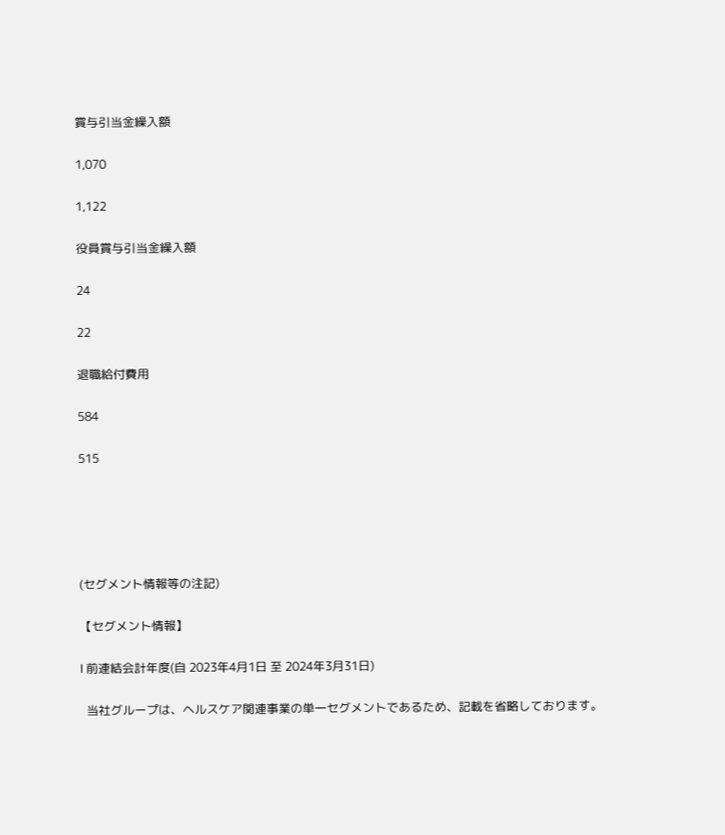賞与引当金繰入額

1,070

1,122

役員賞与引当金繰入額

24

22

退職給付費用

584

515





(セグメント情報等の注記)

【セグメント情報】

Ⅰ 前連結会計年度(自 2023年4月1日 至 2024年3月31日)

  当社グループは、ヘルスケア関連事業の単一セグメントであるため、記載を省略しております。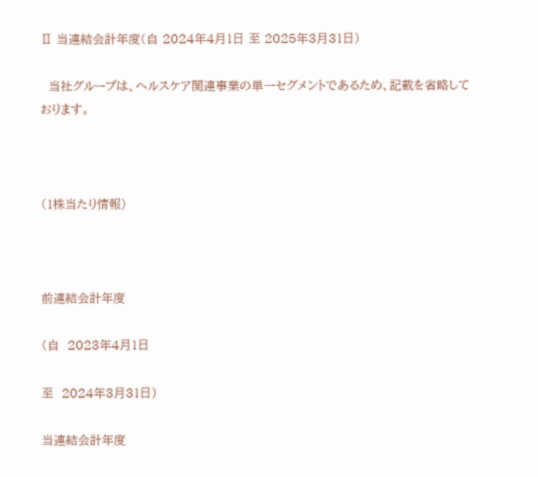Ⅱ 当連結会計年度(自 2024年4月1日 至 2025年3月31日)

  当社グループは、ヘルスケア関連事業の単一セグメントであるため、記載を省略しております。



(1株当たり情報)



前連結会計年度

(自  2023年4月1日

至  2024年3月31日)

当連結会計年度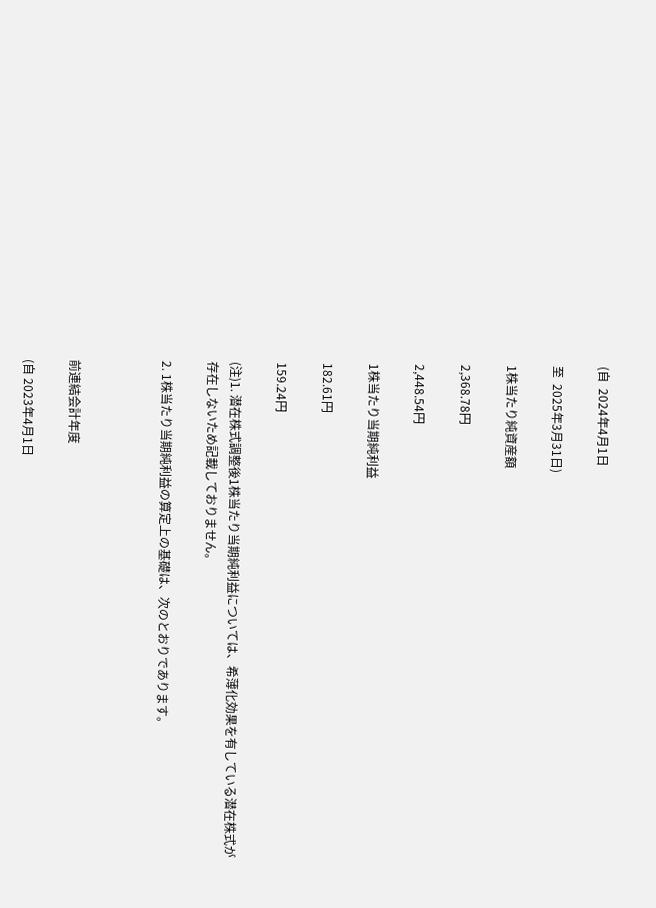(自  2024年4月1日

至  2025年3月31日)

1株当たり純資産額

2,368.78円

2,448.54円

1株当たり当期純利益

182.61円

159.24円

(注)1. 潜在株式調整後1株当たり当期純利益については、希薄化効果を有している潜在株式が存在しないため記載しておりません。

2. 1株当たり当期純利益の算定上の基礎は、次のとおりであります。



前連結会計年度

(自 2023年4月1日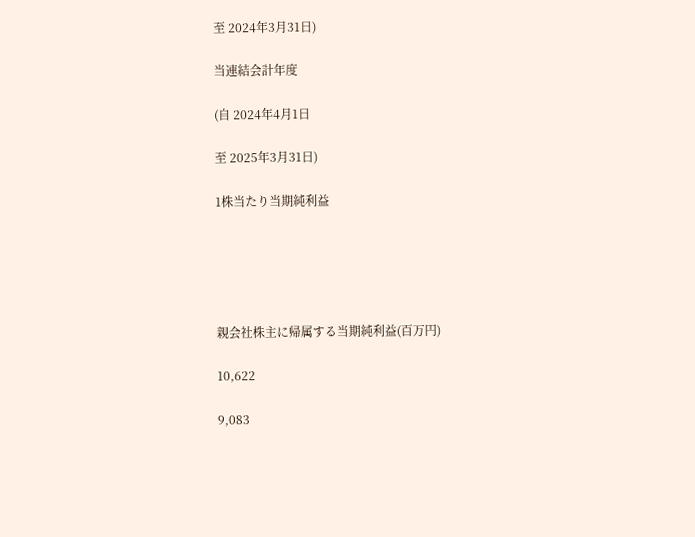至 2024年3月31日)

当連結会計年度

(自 2024年4月1日

至 2025年3月31日)

1株当たり当期純利益





親会社株主に帰属する当期純利益(百万円)

10,622

9,083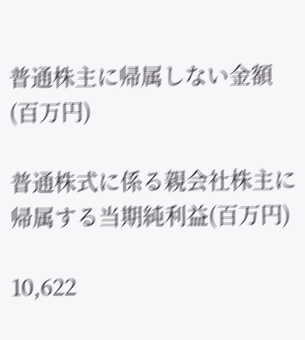普通株主に帰属しない金額(百万円)

普通株式に係る親会社株主に帰属する当期純利益(百万円)

10,622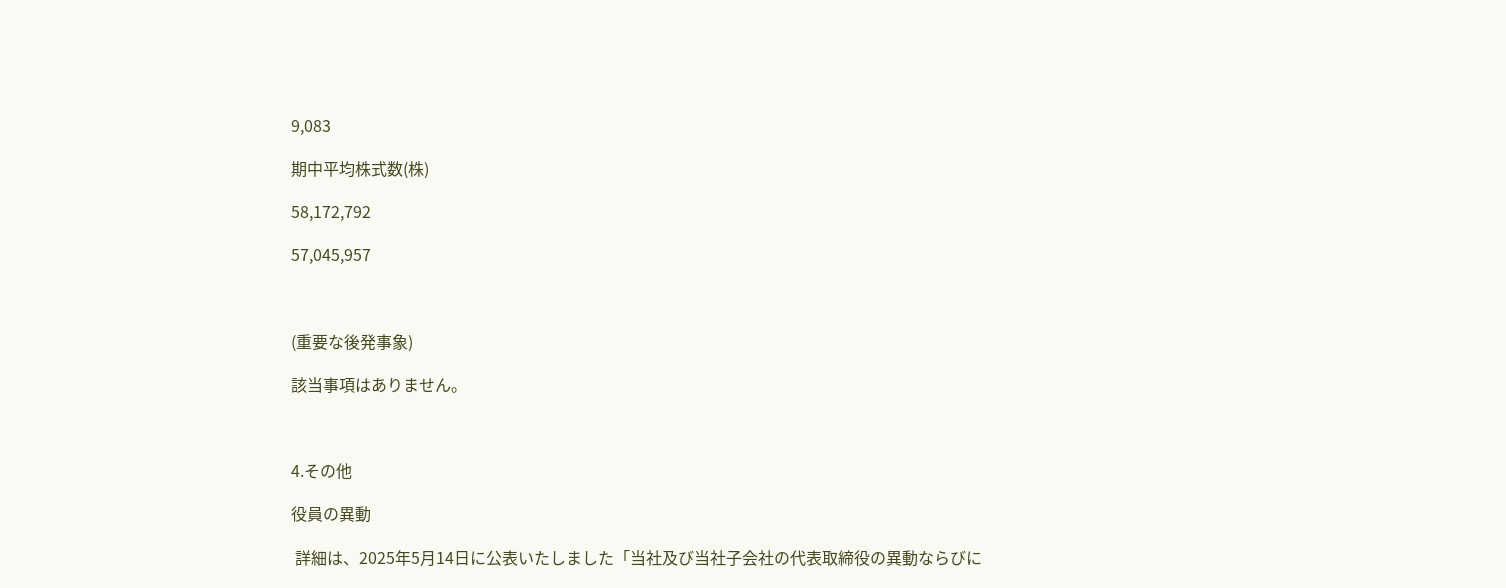9,083

期中平均株式数(株)

58,172,792

57,045,957



(重要な後発事象)

該当事項はありません。



4.その他

役員の異動

 詳細は、2025年5月14日に公表いたしました「当社及び当社子会社の代表取締役の異動ならびに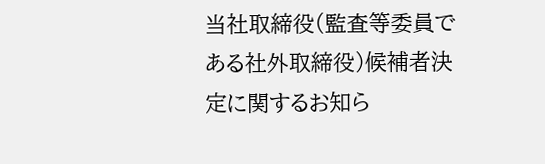当社取締役(監査等委員である社外取締役)候補者決定に関するお知ら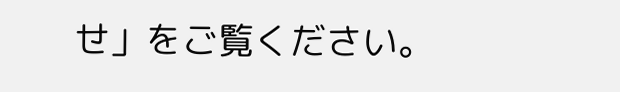せ」をご覧ください。